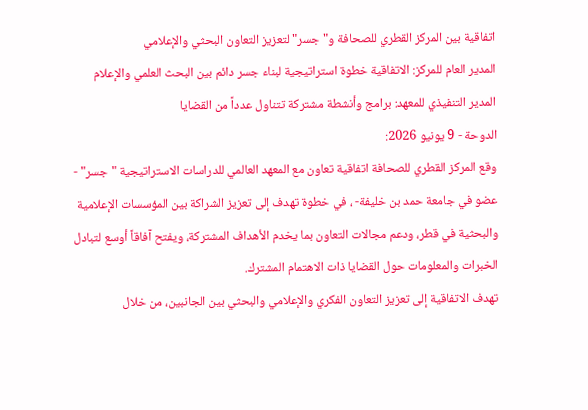اتفاقية بين المركز القطري للصحافة و"جسر" لتعزيز التعاون البحثي والإعلامي
المدير العام للمركز: الاتفاقية خطوة استراتيجية لبناء جسر دائم بين البحث العلمي والإعلام
المدير التنفيذي للمعهد: برامج وأنشطة مشتركة تتناول عدداً من القضايا
الدوحة - 9 يونيو 2026:
وقع المركز القطري للصحافة اتفاقية تعاون مع المعهد العالمي للدراسات الاستراتيجية "جسر" - عضو في جامعة حمد بن خليفة- ، في خطوة تهدف إلى تعزيز الشراكة بين المؤسسات الإعلامية والبحثية في قطر، ودعم مجالات التعاون بما يخدم الأهداف المشتركة، ويفتح آفاقاً أوسع لتبادل الخبرات والمعلومات حول القضايا ذات الاهتمام المشترك.
تهدف الاتفاقية إلى تعزيز التعاون الفكري والإعلامي والبحثي بين الجانبين، من خلال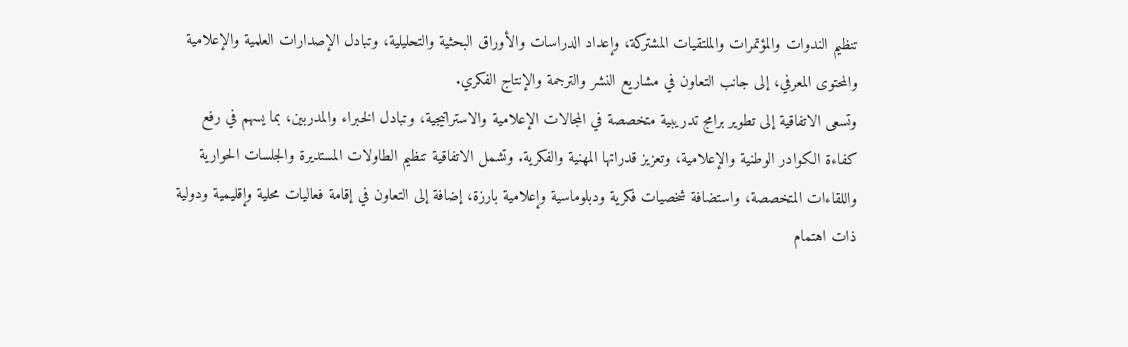تنظيم الندوات والمؤتمرات والملتقيات المشتركة، وإعداد الدراسات والأوراق البحثية والتحليلية، وتبادل الإصدارات العلمية والإعلامية والمحتوى المعرفي، إلى جانب التعاون في مشاريع النشر والترجمة والإنتاج الفكري.
وتسعى الاتفاقية إلى تطوير برامج تدريبية متخصصة في المجالات الإعلامية والاستراتيجية، وتبادل الخبراء والمدربين، بما يسهم في رفع كفاءة الكوادر الوطنية والإعلامية، وتعزيز قدراتها المهنية والفكرية. وتشمل الاتفاقية تنظيم الطاولات المستديرة والجلسات الحوارية واللقاءات المتخصصة، واستضافة شخصيات فكرية ودبلوماسية وإعلامية بارزة، إضافة إلى التعاون في إقامة فعاليات محلية وإقليمية ودولية ذات اهتمام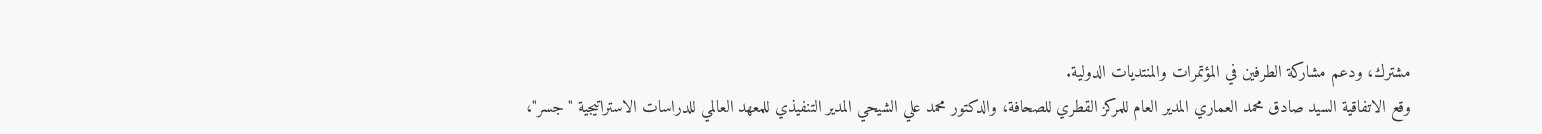مشترك، ودعم مشاركة الطرفين في المؤتمرات والمنتديات الدولية.
وقع الاتفاقية السيد صادق محمد العماري المدير العام للمركز القطري للصحافة، والدكتور محمد علي الشيحي المدير التنفيذي للمعهد العالمي للدراسات الاستراتيجية "جسر"،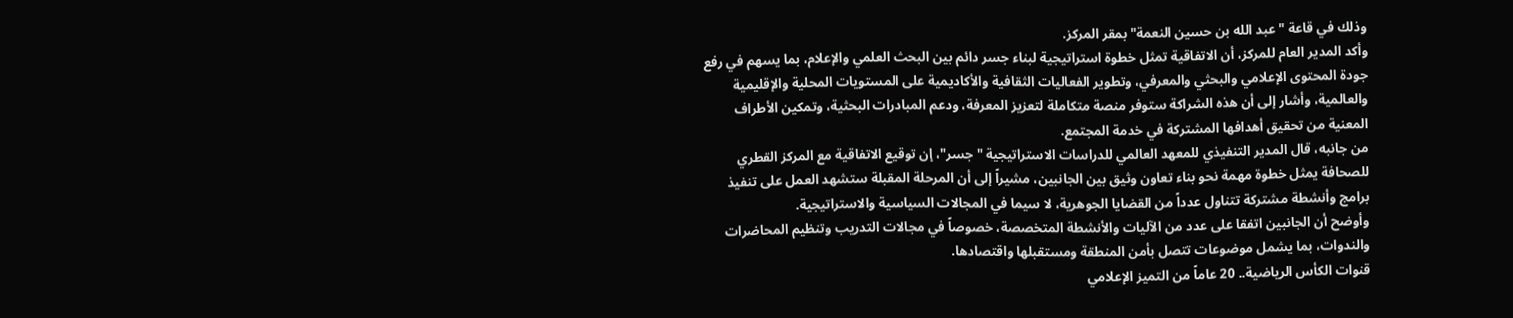وذلك في قاعة " عبد الله بن حسين النعمة" بمقر المركز.
وأكد المدير العام للمركز، أن الاتفاقية تمثل خطوة استراتيجية لبناء جسر دائم بين البحث العلمي والإعلام، بما يسهم في رفع جودة المحتوى الإعلامي والبحثي والمعرفي، وتطوير الفعاليات الثقافية والأكاديمية على المستويات المحلية والإقليمية والعالمية، وأشار إلى أن هذه الشراكة ستوفر منصة متكاملة لتعزيز المعرفة، ودعم المبادرات البحثية، وتمكين الأطراف المعنية من تحقيق أهدافها المشتركة في خدمة المجتمع.
من جانبه، قال المدير التنفيذي للمعهد العالمي للدراسات الاستراتيجية "جسر"، إن توقيع الاتفاقية مع المركز القطري للصحافة يمثل خطوة مهمة نحو بناء تعاون وثيق بين الجانبين، مشيراً إلى أن المرحلة المقبلة ستشهد العمل على تنفيذ برامج وأنشطة مشتركة تتناول عدداً من القضايا الجوهرية، لا سيما في المجالات السياسية والاستراتيجية.
وأوضح أن الجانبين اتفقا على عدد من الآليات والأنشطة المتخصصة، خصوصاً في مجالات التدريب وتنظيم المحاضرات والندوات، بما يشمل موضوعات تتصل بأمن المنطقة ومستقبلها واقتصادها.
قنوات الكأس الرياضية.. 20 عاماً من التميز الإعلامي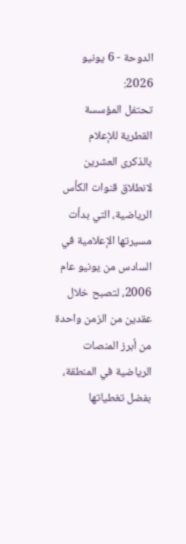الدوحة - 6 يونيو 2026:
تحتفل المؤسسة القطرية للإعلام بالذكرى العشرين لانطلاق قنوات الكأس الرياضية، التي بدأت مسيرتها الإعلامية في السادس من يونيو عام 2006، لتصبح خلال عقدين من الزمن واحدة من أبرز المنصات الرياضية في المنطقة، بفضل تغطياتها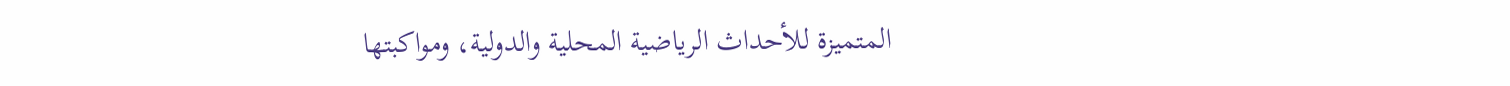المتميزة للأحداث الرياضية المحلية والدولية، ومواكبتها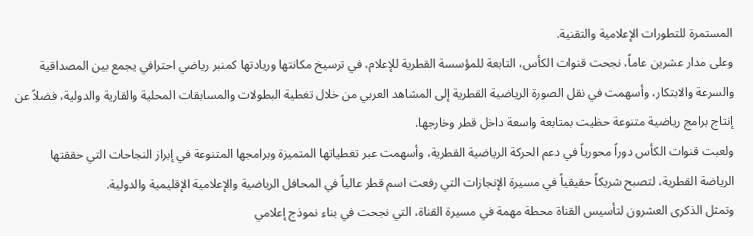المستمرة للتطورات الإعلامية والتقنية.
وعلى مدار عشرين عاماً، نجحت قنوات الكأس، التابعة للمؤسسة القطرية للإعلام، في ترسيخ مكانتها وريادتها كمنبر رياضي احترافي يجمع بين المصداقية والسرعة والابتكار، وأسهمت في نقل الصورة الرياضية القطرية إلى المشاهد العربي من خلال تغطية البطولات والمسابقات المحلية والقارية والدولية، فضلاً عن إنتاج برامج رياضية متنوعة حظيت بمتابعة واسعة داخل قطر وخارجها.
ولعبت قنوات الكأس دوراً محورياً في دعم الحركة الرياضية القطرية، وأسهمت عبر تغطياتها المتميزة وبرامجها المتنوعة في إبراز النجاحات التي حققتها الرياضة القطرية، لتصبح شريكاً حقيقياً في مسيرة الإنجازات التي رفعت اسم قطر عالياً في المحافل الرياضية والإعلامية الإقليمية والدولية.
وتمثل الذكرى العشرون لتأسيس القناة محطة مهمة في مسيرة القناة، التي نجحت في بناء نموذج إعلامي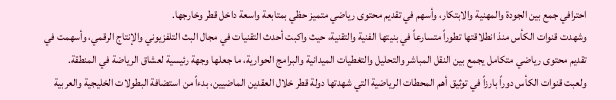احترافي جمع بين الجودة والمهنية والابتكار، وأسهم في تقديم محتوى رياضي متميز حظي بمتابعة واسعة داخل قطر وخارجها.
وشهدت قنوات الكأس منذ انطلاقتها تطوراً متسارعاً في بنيتها الفنية والتقنية، حيث واكبت أحدث التقنيات في مجال البث التلفزيوني والإنتاج الرقمي، وأسهمت في تقديم محتوى رياضي متكامل يجمع بين النقل المباشر والتحليل والتغطيات الميدانية والبرامج الحوارية، ما جعلها وجهة رئيسية لعشاق الرياضة في المنطقة.
ولعبت قنوات الكأس دوراً بارزاً في توثيق أهم المحطات الرياضية التي شهدتها دولة قطر خلال العقدين الماضيين، بدءاً من استضافة البطولات الخليجية والعربية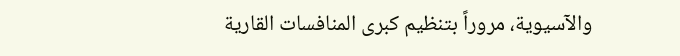والآسيوية، مروراً بتنظيم كبرى المنافسات القارية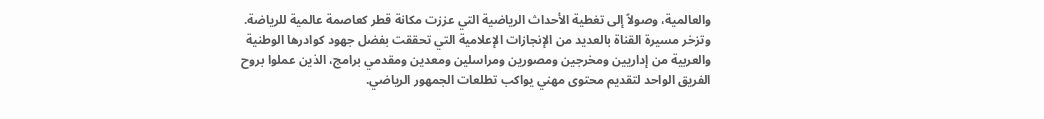والعالمية، وصولاً إلى تغطية الأحداث الرياضية التي عززت مكانة قطر كعاصمة عالمية للرياضة.
وتزخر مسيرة القناة بالعديد من الإنجازات الإعلامية التي تحققت بفضل جهود كوادرها الوطنية والعربية من إداريين ومخرجين ومصورين ومراسلين ومعدين ومقدمي برامج، الذين عملوا بروح الفريق الواحد لتقديم محتوى مهني يواكب تطلعات الجمهور الرياضي.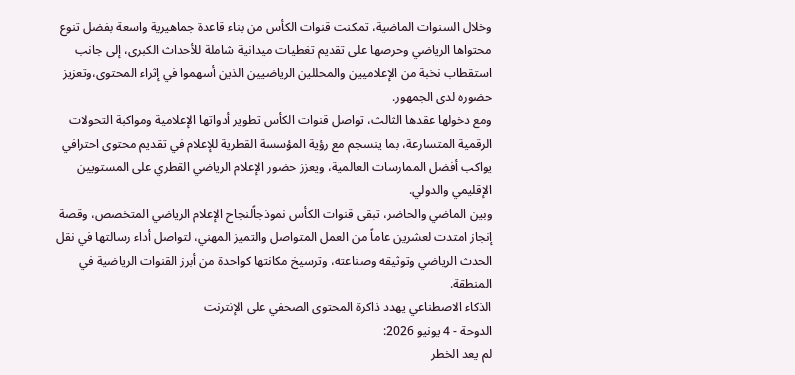وخلال السنوات الماضية، تمكنت قنوات الكأس من بناء قاعدة جماهيرية واسعة بفضل تنوع محتواها الرياضي وحرصها على تقديم تغطيات ميدانية شاملة للأحداث الكبرى، إلى جانب استقطاب نخبة من الإعلاميين والمحللين الرياضيين الذين أسهموا في إثراء المحتوى،وتعزيز حضوره لدى الجمهور.
ومع دخولها عقدها الثالث، تواصل قنوات الكأس تطوير أدواتها الإعلامية ومواكبة التحولات الرقمية المتسارعة، بما ينسجم مع رؤية المؤسسة القطرية للإعلام في تقديم محتوى احترافي يواكب أفضل الممارسات العالمية، ويعزز حضور الإعلام الرياضي القطري على المستويين الإقليمي والدولي.
وبين الماضي والحاضر، تبقى قنوات الكأس نموذجاًلنجاح الإعلام الرياضي المتخصص، وقصة إنجاز امتدت لعشرين عاماً من العمل المتواصل والتميز المهني، لتواصل أداء رسالتها في نقل الحدث الرياضي وتوثيقه وصناعته، وترسيخ مكانتها كواحدة من أبرز القنوات الرياضية في المنطقة.
الذكاء الاصطناعي يهدد ذاكرة المحتوى الصحفي على الإنترنت
الدوحة - 4 يونيو 2026:
لم يعد الخطر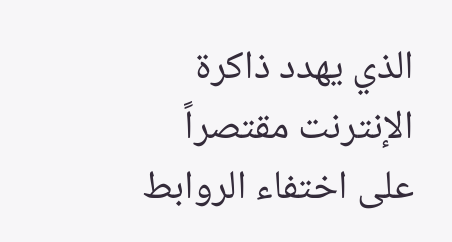الذي يهدد ذاكرة الإنترنت مقتصراً على اختفاء الروابط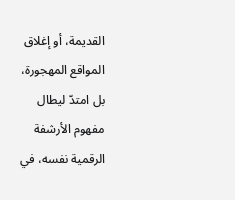القديمة، أو إغلاق المواقع المهجورة، بل امتدّ ليطال مفهوم الأرشفة الرقمية نفسه، في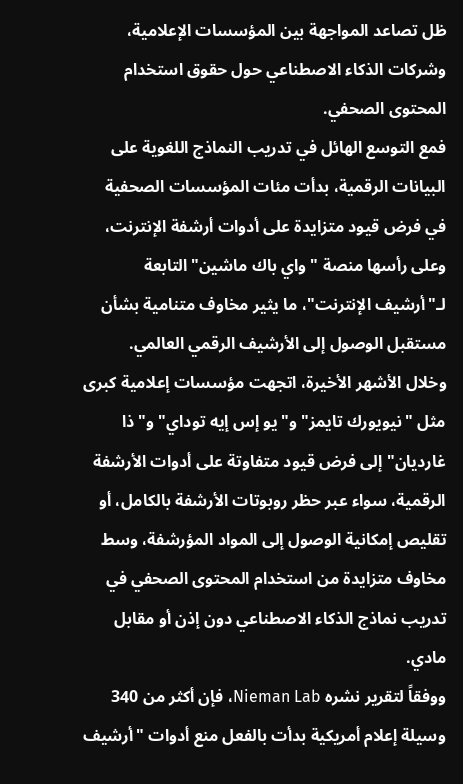ظل تصاعد المواجهة بين المؤسسات الإعلامية، وشركات الذكاء الاصطناعي حول حقوق استخدام المحتوى الصحفي.
فمع التوسع الهائل في تدريب النماذج اللغوية على البيانات الرقمية، بدأت مئات المؤسسات الصحفية في فرض قيود متزايدة على أدوات أرشفة الإنترنت، وعلى رأسها منصة "واي باك ماشين"التابعة لـ"أرشيف الإنترنت"، ما يثير مخاوف متنامية بشأن مستقبل الوصول إلى الأرشيف الرقمي العالمي.
وخلال الأشهر الأخيرة، اتجهت مؤسسات إعلامية كبرى مثل "نيويورك تايمز" و"يو إس إيه توداي" و"ذا غارديان" إلى فرض قيود متفاوتة على أدوات الأرشفة الرقمية، سواء عبر حظر روبوتات الأرشفة بالكامل، أو تقليص إمكانية الوصول إلى المواد المؤرشفة، وسط مخاوف متزايدة من استخدام المحتوى الصحفي في تدريب نماذج الذكاء الاصطناعي دون إذن أو مقابل مادي.
ووفقاً لتقرير نشره Nieman Lab، فإن أكثر من 340 وسيلة إعلام أمريكية بدأت بالفعل منع أدوات "أرشيف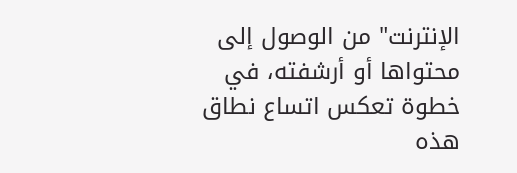الإنترنت" من الوصول إلى محتواها أو أرشفته، في خطوة تعكس اتساع نطاق هذه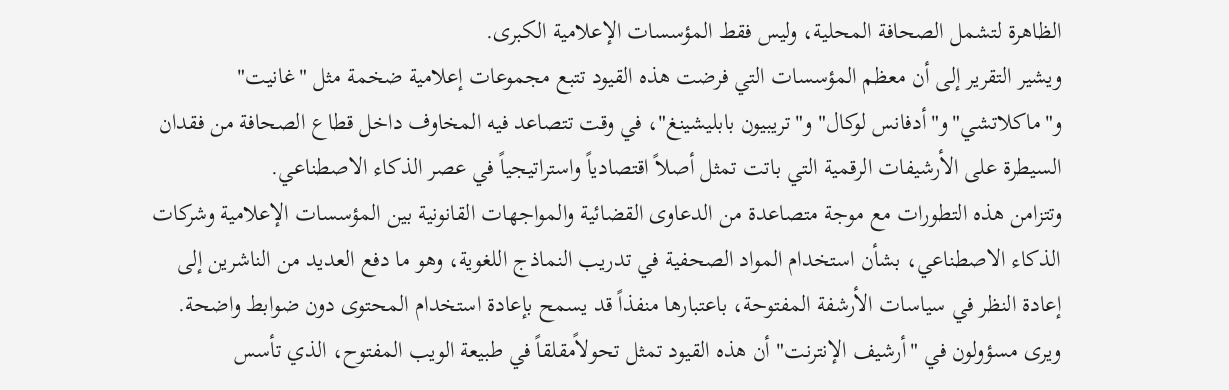الظاهرة لتشمل الصحافة المحلية، وليس فقط المؤسسات الإعلامية الكبرى.
ويشير التقرير إلى أن معظم المؤسسات التي فرضت هذه القيود تتبع مجموعات إعلامية ضخمة مثل "غانيت" و"ماكلاتشي"و"أدفانس لوكال" و"تريبيون بابليشينغ"، في وقت تتصاعد فيه المخاوف داخل قطاع الصحافة من فقدان السيطرة على الأرشيفات الرقمية التي باتت تمثل أصلاً اقتصادياً واستراتيجياً في عصر الذكاء الاصطناعي.
وتتزامن هذه التطورات مع موجة متصاعدة من الدعاوى القضائية والمواجهات القانونية بين المؤسسات الإعلامية وشركات الذكاء الاصطناعي، بشأن استخدام المواد الصحفية في تدريب النماذج اللغوية، وهو ما دفع العديد من الناشرين إلى إعادة النظر في سياسات الأرشفة المفتوحة، باعتبارها منفذاً قد يسمح بإعادة استخدام المحتوى دون ضوابط واضحة.
ويرى مسؤولون في "أرشيف الإنترنت" أن هذه القيود تمثل تحولاًمقلقاً في طبيعة الويب المفتوح، الذي تأسس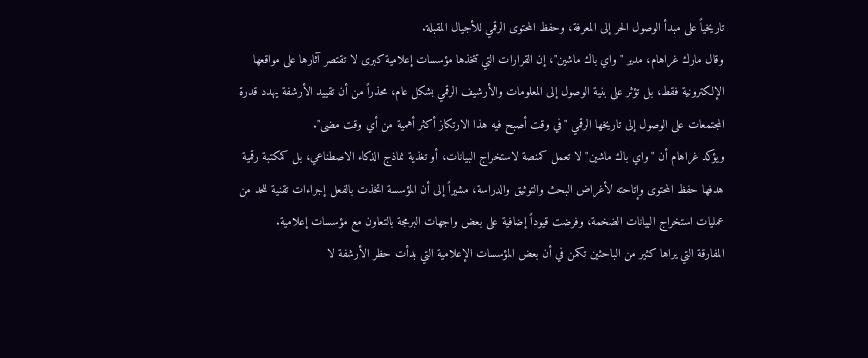تاريخياً على مبدأ الوصول الحر إلى المعرفة، وحفظ المحتوى الرقمي للأجيال المقبلة.
وقال مارك غراهام، مدير "واي باك ماشين"، إن القرارات التي تتخذها مؤسسات إعلامية كبرى لا تقتصر آثارها على مواقعها الإلكترونية فقط، بل تؤثر على بنية الوصول إلى المعلومات والأرشيف الرقمي بشكل عام، محذراً من أن تقييد الأرشفة يهدد قدرة المجتمعات على الوصول إلى تاريخها الرقمي "في وقت أصبح فيه هذا الارتكاز أكثر أهمية من أي وقت مضى".
ويؤكد غراهام أن "واي باك ماشين" لا تعمل كمنصة لاستخراج البيانات، أو تغذية نماذج الذكاء الاصطناعي، بل كمكتبة رقمية هدفها حفظ المحتوى وإتاحته لأغراض البحث والتوثيق والدراسة، مشيراً إلى أن المؤسسة اتخذت بالفعل إجراءات تقنية للحد من عمليات استخراج البيانات الضخمة، وفرضت قيوداً إضافية على بعض واجهات البرمجة بالتعاون مع مؤسسات إعلامية.
المفارقة التي يراها كثير من الباحثين تكمن في أن بعض المؤسسات الإعلامية التي بدأت حظر الأرشفة لا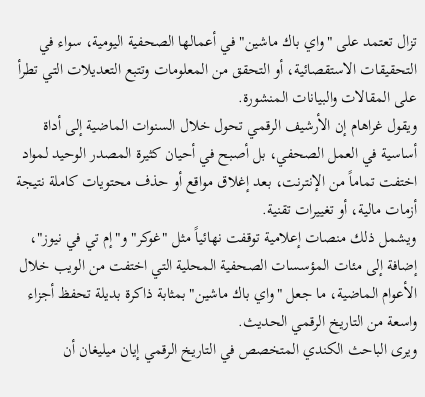تزال تعتمد على "واي باك ماشين" في أعمالها الصحفية اليومية، سواء في التحقيقات الاستقصائية، أو التحقق من المعلومات وتتبع التعديلات التي تطرأ على المقالات والبيانات المنشورة.
ويقول غراهام إن الأرشيف الرقمي تحول خلال السنوات الماضية إلى أداة أساسية في العمل الصحفي، بل أصبح في أحيان كثيرة المصدر الوحيد لمواد اختفت تماماً من الإنترنت، بعد إغلاق مواقع أو حذف محتويات كاملة نتيجة أزمات مالية، أو تغييرات تقنية.
ويشمل ذلك منصات إعلامية توقفت نهائياً مثل "غوكر" و"إم تي في نيوز"، إضافة إلى مئات المؤسسات الصحفية المحلية التي اختفت من الويب خلال الأعوام الماضية، ما جعل "واي باك ماشين"بمثابة ذاكرة بديلة تحفظ أجزاء واسعة من التاريخ الرقمي الحديث.
ويرى الباحث الكندي المتخصص في التاريخ الرقمي إيان ميليغان أن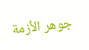جوهر الأزمة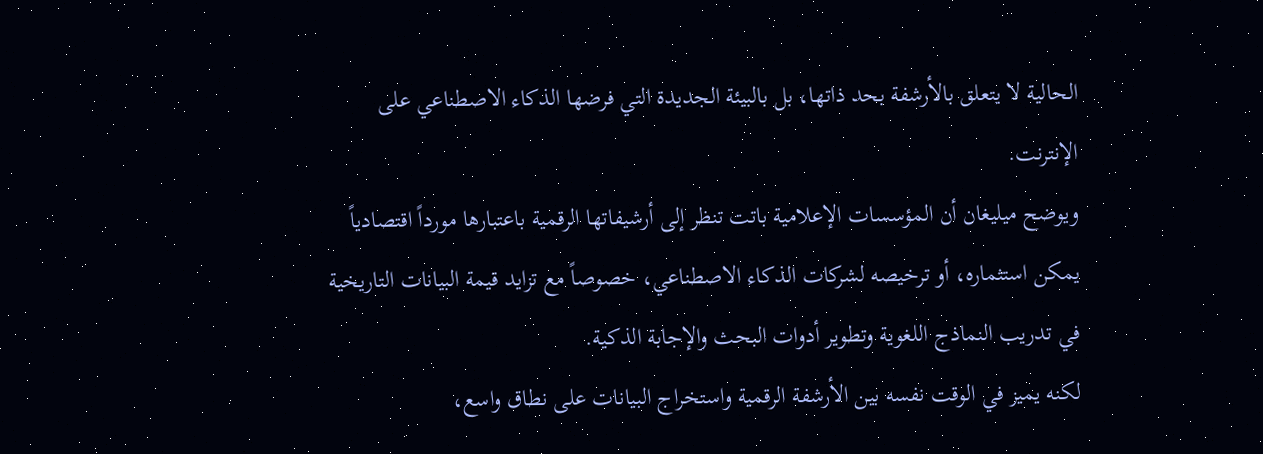الحالية لا يتعلق بالأرشفة بحد ذاتها، بل بالبيئة الجديدة التي فرضها الذكاء الاصطناعي على الإنترنت.
ويوضح ميليغان أن المؤسسات الإعلامية باتت تنظر إلى أرشيفاتها الرقمية باعتبارها مورداً اقتصادياً يمكن استثماره، أو ترخيصه لشركات الذكاء الاصطناعي، خصوصاً مع تزايد قيمة البيانات التاريخية في تدريب النماذج اللغوية وتطوير أدوات البحث والإجابة الذكية.
لكنه يميز في الوقت نفسه بين الأرشفة الرقمية واستخراج البيانات على نطاق واسع،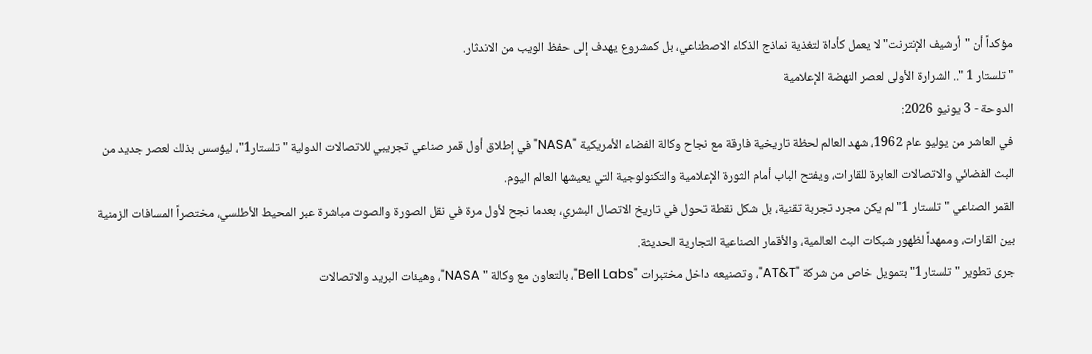مؤكداً أن "أرشيف الإنترنت" لا يعمل كأداة لتغذية نماذج الذكاء الاصطناعي، بل كمشروع يهدف إلى حفظ الويب من الاندثار.
" تلستار 1 ".. الشرارة الأولى لعصر النهضة الإعلامية
الدوحة - 3 يونيو 2026:
في العاشر من يوليو عام 1962، شهد العالم لحظة تاريخية فارقة مع نجاح وكالة الفضاء الأمريكية "NASA" في إطلاق أول قمر صناعي تجريبي للاتصالات الدولية "تلستار1"، ليؤسس بذلك لعصر جديد من البث الفضائي والاتصالات العابرة للقارات، ويفتح الباب أمام الثورة الإعلامية والتكنولوجية التي يعيشها العالم اليوم.
القمر الصناعي "تلستار 1" لم يكن مجرد تجربة تقنية، بل شكل نقطة تحول في تاريخ الاتصال البشري، بعدما نجح لأول مرة في نقل الصورة والصوت مباشرة عبر المحيط الأطلسي، مختصراً المسافات الزمنية بين القارات، وممهداً لظهور شبكات البث العالمية، والأقمار الصناعية التجارية الحديثة.
جرى تطوير "تلستار1" بتمويل خاص من شركة "AT&T"، وتصنيعه داخل مختبرات "Bell Labs"، بالتعاون مع وكالة " NASA"، وهيئات البريد والاتصالات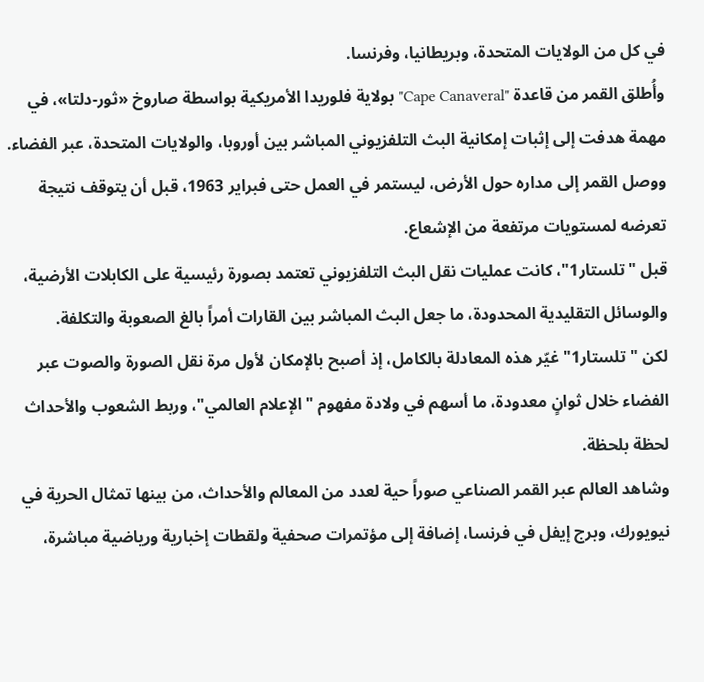في كل من الولايات المتحدة، وبريطانيا، وفرنسا.
وأُطلق القمر من قاعدة "Cape Canaveral" بولاية فلوريدا الأمريكية بواسطة صاروخ «ثور-دلتا»، في مهمة هدفت إلى إثبات إمكانية البث التلفزيوني المباشر بين أوروبا، والولايات المتحدة، عبر الفضاء.
ووصل القمر إلى مداره حول الأرض، ليستمر في العمل حتى فبراير 1963، قبل أن يتوقف نتيجة تعرضه لمستويات مرتفعة من الإشعاع.
قبل "تلستار1"، كانت عمليات نقل البث التلفزيوني تعتمد بصورة رئيسية على الكابلات الأرضية، والوسائل التقليدية المحدودة، ما جعل البث المباشر بين القارات أمراً بالغ الصعوبة والتكلفة.
لكن "تلستار1" غيّر هذه المعادلة بالكامل، إذ أصبح بالإمكان لأول مرة نقل الصورة والصوت عبر الفضاء خلال ثوانٍ معدودة، ما أسهم في ولادة مفهوم "الإعلام العالمي"، وربط الشعوب والأحداث لحظة بلحظة.
وشاهد العالم عبر القمر الصناعي صوراً حية لعدد من المعالم والأحداث، من بينها تمثال الحرية في نيويورك، وبرج إيفل في فرنسا، إضافة إلى مؤتمرات صحفية ولقطات إخبارية ورياضية مباشرة،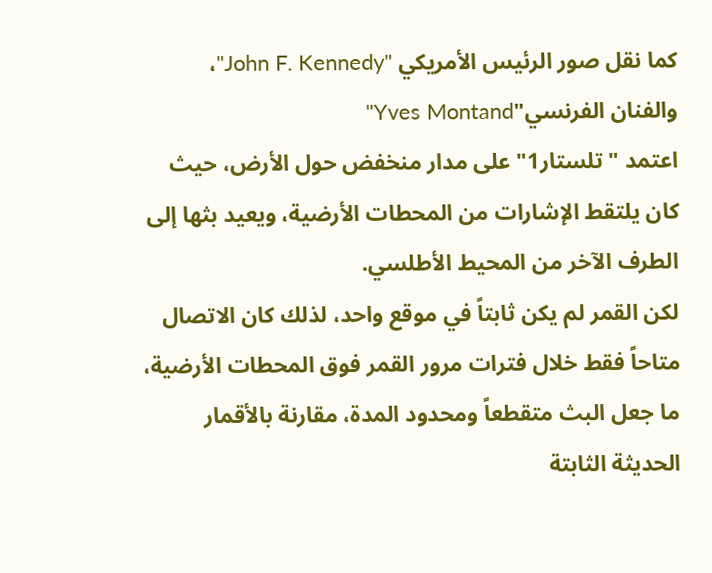كما نقل صور الرئيس الأمريكي "John F. Kennedy"، والفنان الفرنسي"Yves Montand"
اعتمد "تلستار1" على مدار منخفض حول الأرض، حيث كان يلتقط الإشارات من المحطات الأرضية، ويعيد بثها إلى الطرف الآخر من المحيط الأطلسي.
لكن القمر لم يكن ثابتاً في موقع واحد، لذلك كان الاتصال متاحاً فقط خلال فترات مرور القمر فوق المحطات الأرضية، ما جعل البث متقطعاً ومحدود المدة، مقارنة بالأقمار الحديثة الثابتة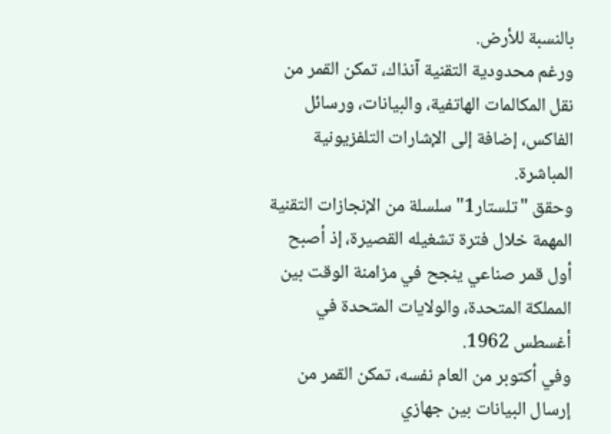بالنسبة للأرض.
ورغم محدودية التقنية آنذاك، تمكن القمر من نقل المكالمات الهاتفية، والبيانات، ورسائل الفاكس، إضافة إلى الإشارات التلفزيونية المباشرة.
وحقق "تلستار1" سلسلة من الإنجازات التقنية المهمة خلال فترة تشغيله القصيرة، إذ أصبح أول قمر صناعي ينجح في مزامنة الوقت بين المملكة المتحدة، والولايات المتحدة في أغسطس 1962.
وفي أكتوبر من العام نفسه، تمكن القمر من إرسال البيانات بين جهازي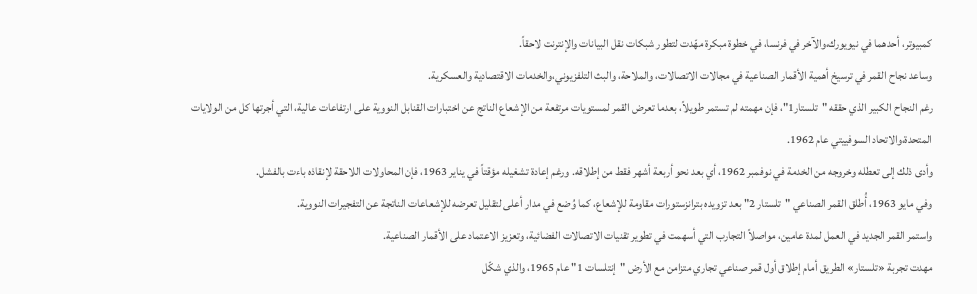كمبيوتر، أحدهما في نيويورك،والآخر في فرنسا، في خطوة مبكرة مهّدت لتطور شبكات نقل البيانات والإنترنت لاحقاً.
وساعد نجاح القمر في ترسيخ أهمية الأقمار الصناعية في مجالات الاتصالات، والملاحة، والبث التلفزيوني،والخدمات الاقتصادية والعسكرية.
رغم النجاح الكبير الذي حققه "تلستار1"، فإن مهمته لم تستمر طويلاً، بعدما تعرض القمر لمستويات مرتفعة من الإشعاع الناتج عن اختبارات القنابل النووية على ارتفاعات عالية، التي أجرتها كل من الولايات المتحدة،والاتحاد السوفييتي عام 1962.
وأدى ذلك إلى تعطله وخروجه من الخدمة في نوفمبر 1962، أي بعد نحو أربعة أشهر فقط من إطلاقه. ورغم إعادة تشغيله مؤقتاً في يناير 1963، فإن المحاولات اللاحقة لإنقاذه باءت بالفشل.
وفي مايو 1963، أُطلق القمر الصناعي "تلستار 2" بعد تزويده بترانزستورات مقاومة للإشعاع، كما وُضع في مدار أعلى لتقليل تعرضه للإشعاعات الناتجة عن التفجيرات النووية.
واستمر القمر الجديد في العمل لمدة عامين، مواصلاً التجارب التي أسهمت في تطوير تقنيات الاتصالات الفضائية، وتعزيز الاعتماد على الأقمار الصناعية.
مهدت تجربة «تلستار» الطريق أمام إطلاق أول قمر صناعي تجاري متزامن مع الأرض "إنتلسات 1" عام 1965، والذي شكّل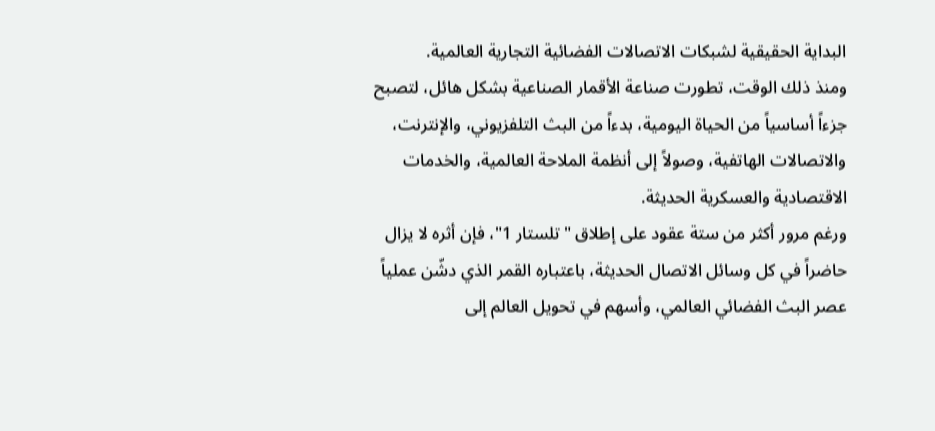البداية الحقيقية لشبكات الاتصالات الفضائية التجارية العالمية.
ومنذ ذلك الوقت، تطورت صناعة الأقمار الصناعية بشكل هائل، لتصبح جزءاً أساسياً من الحياة اليومية، بدءاً من البث التلفزيوني، والإنترنت، والاتصالات الهاتفية، وصولاً إلى أنظمة الملاحة العالمية، والخدمات الاقتصادية والعسكرية الحديثة.
ورغم مرور أكثر من ستة عقود على إطلاق "تلستار 1"، فإن أثره لا يزال حاضراً في كل وسائل الاتصال الحديثة، باعتباره القمر الذي دشّن عملياً عصر البث الفضائي العالمي، وأسهم في تحويل العالم إلى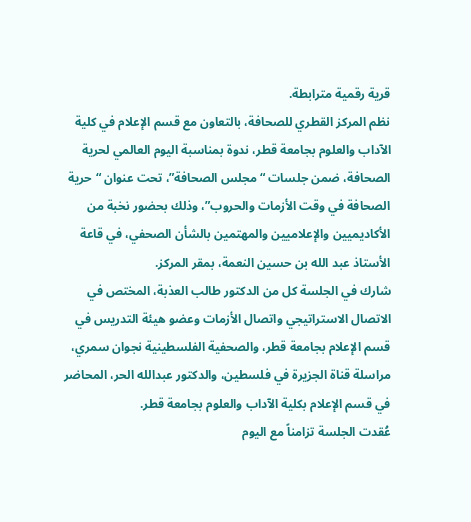قرية رقمية مترابطة.
نظم المركز القطري للصحافة، بالتعاون مع قسم الإعلام في كلية الآداب والعلوم بجامعة قطر، ندوة بمناسبة اليوم العالمي لحرية الصحافة، ضمن جلسات “مجلس الصحافة”، تحت عنوان “حرية الصحافة في وقت الأزمات والحروب”، وذلك بحضور نخبة من الأكاديميين والإعلاميين والمهتمين بالشأن الصحفي، في قاعة الأستاذ عبد الله بن حسين النعمة، بمقر المركز.
شارك في الجلسة كل من الدكتور طالب العذبة، المختص في الاتصال الاستراتيجي واتصال الأزمات وعضو هيئة التدريس في قسم الإعلام بجامعة قطر، والصحفية الفلسطينية نجوان سمري، مراسلة قناة الجزيرة في فلسطين، والدكتور عبدالله الحر، المحاضر في قسم الإعلام بكلية الآداب والعلوم بجامعة قطر.
عُقدت الجلسة تزامناً مع اليوم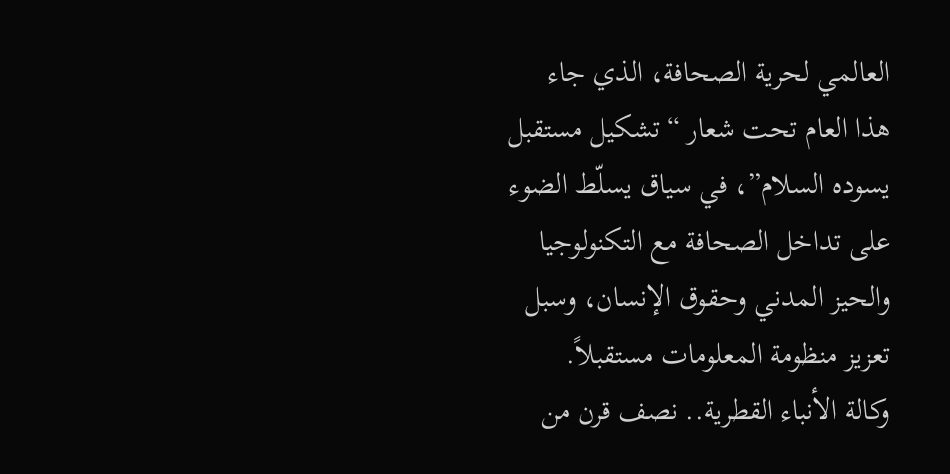العالمي لحرية الصحافة، الذي جاء هذا العام تحت شعار “تشكيل مستقبل يسوده السلام”، في سياق يسلّط الضوء على تداخل الصحافة مع التكنولوجيا والحيز المدني وحقوق الإنسان، وسبل تعزيز منظومة المعلومات مستقبلاً.
وكالة الأنباء القطرية.. نصف قرن من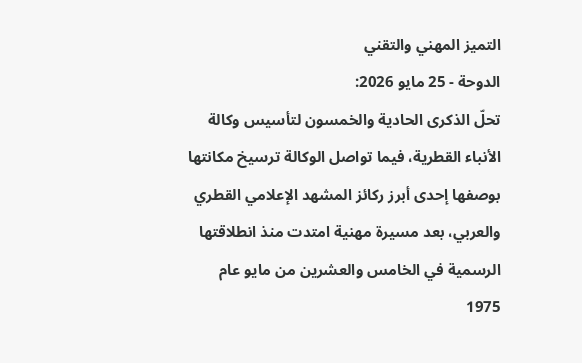التميز المهني والتقني
الدوحة - 25 مايو 2026:
تحلّ الذكرى الحادية والخمسون لتأسيس وكالة الأنباء القطرية، فيما تواصل الوكالة ترسيخ مكانتها بوصفها إحدى أبرز ركائز المشهد الإعلامي القطري والعربي، بعد مسيرة مهنية امتدت منذ انطلاقتها الرسمية في الخامس والعشرين من مايو عام 1975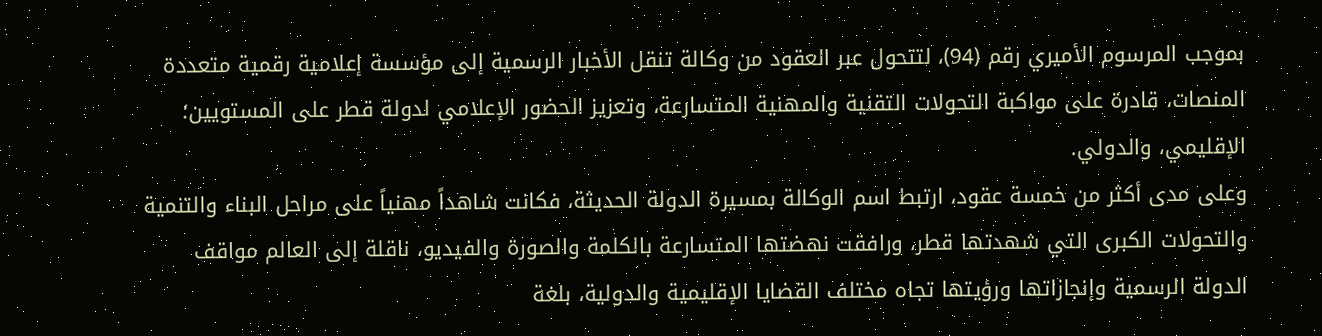بموجب المرسوم الأميري رقم (94)، لتتحول عبر العقود من وكالة تنقل الأخبار الرسمية إلى مؤسسة إعلامية رقمية متعددة المنصات، قادرة على مواكبة التحولات التقنية والمهنية المتسارعة، وتعزيز الحضور الإعلامي لدولة قطر على المستويين؛ الإقليمي، والدولي.
وعلى مدى أكثر من خمسة عقود، ارتبط اسم الوكالة بمسيرة الدولة الحديثة، فكانت شاهداً مهنياً على مراحل البناء والتنمية والتحولات الكبرى التي شهدتها قطر، ورافقت نهضتها المتسارعة بالكلمة والصورة والفيديو، ناقلة إلى العالم مواقف الدولة الرسمية وإنجازاتها ورؤيتها تجاه مختلف القضايا الإقليمية والدولية، بلغة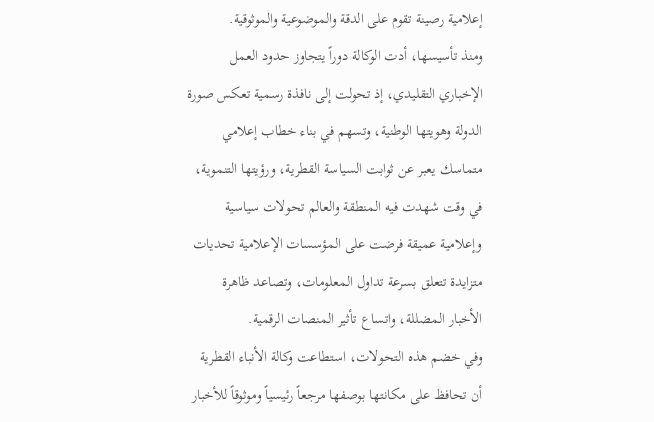إعلامية رصينة تقوم على الدقة والموضوعية والموثوقية.
ومنذ تأسيسها، أدت الوكالة دوراً يتجاوز حدود العمل الإخباري التقليدي، إذ تحولت إلى نافذة رسمية تعكس صورة الدولة وهويتها الوطنية، وتسهم في بناء خطاب إعلامي متماسك يعبر عن ثوابت السياسة القطرية، ورؤيتها التنموية، في وقت شهدت فيه المنطقة والعالم تحولات سياسية وإعلامية عميقة فرضت على المؤسسات الإعلامية تحديات متزايدة تتعلق بسرعة تداول المعلومات، وتصاعد ظاهرة الأخبار المضللة، واتساع تأثير المنصات الرقمية.
وفي خضم هذه التحولات، استطاعت وكالة الأنباء القطرية أن تحافظ على مكانتها بوصفها مرجعاً رئيسياً وموثوقاً للأخبار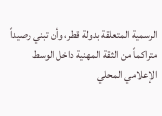الرسمية المتعلقة بدولة قطر، وأن تبني رصيداً متراكماً من الثقة المهنية داخل الوسط الإعلامي المحلي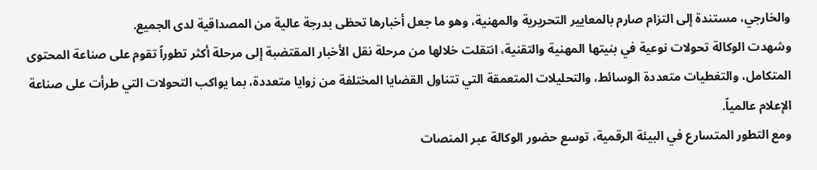والخارجي، مستندة إلى التزام صارم بالمعايير التحريرية والمهنية، وهو ما جعل أخبارها تحظى بدرجة عالية من المصداقية لدى الجميع.
وشهدت الوكالة تحولات نوعية في بنيتها المهنية والتقنية، انتقلت خلالها من مرحلة نقل الأخبار المقتضبة إلى مرحلة أكثر تطوراً تقوم على صناعة المحتوى المتكامل، والتغطيات متعددة الوسائط، والتحليلات المتعمقة التي تتناول القضايا المختلفة من زوايا متعددة، بما يواكب التحولات التي طرأت على صناعة الإعلام عالمياً.
ومع التطور المتسارع في البيئة الرقمية، توسع حضور الوكالة عبر المنصات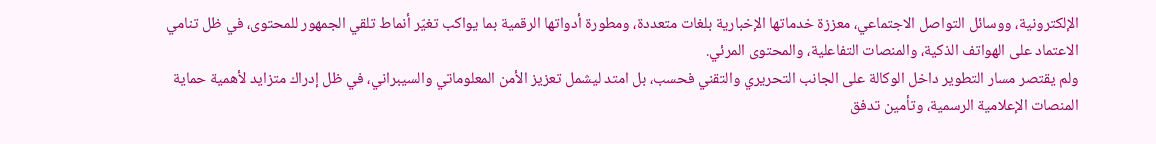الإلكترونية، ووسائل التواصل الاجتماعي، معززة خدماتها الإخبارية بلغات متعددة، ومطورة أدواتها الرقمية بما يواكب تغيّر أنماط تلقي الجمهور للمحتوى، في ظل تنامي الاعتماد على الهواتف الذكية، والمنصات التفاعلية، والمحتوى المرئي.
ولم يقتصر مسار التطوير داخل الوكالة على الجانب التحريري والتقني فحسب، بل امتد ليشمل تعزيز الأمن المعلوماتي والسيبراني، في ظل إدراك متزايد لأهمية حماية المنصات الإعلامية الرسمية، وتأمين تدفق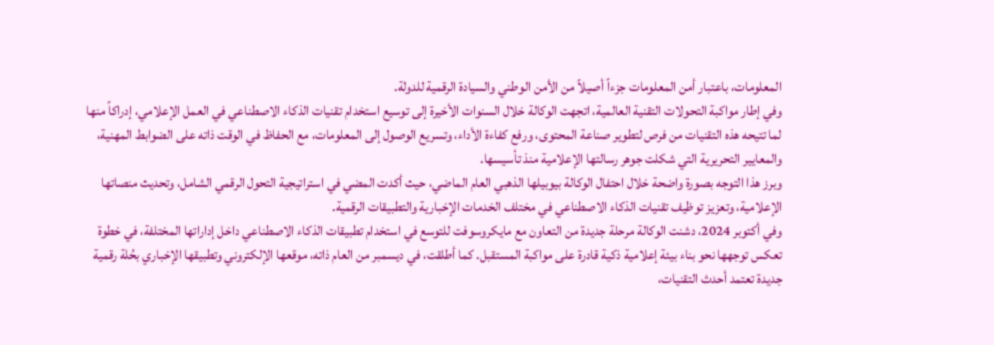المعلومات، باعتبار أمن المعلومات جزءاً أصيلاً من الأمن الوطني والسيادة الرقمية للدولة.
وفي إطار مواكبة التحولات التقنية العالمية، اتجهت الوكالة خلال السنوات الأخيرة إلى توسيع استخدام تقنيات الذكاء الاصطناعي في العمل الإعلامي، إدراكاً منها لما تتيحه هذه التقنيات من فرص لتطوير صناعة المحتوى، ورفع كفاءة الأداء، وتسريع الوصول إلى المعلومات، مع الحفاظ في الوقت ذاته على الضوابط المهنية، والمعايير التحريرية التي شكلت جوهر رسالتها الإعلامية منذ تأسيسها.
وبرز هذا التوجه بصورة واضحة خلال احتفال الوكالة بيوبيلها الذهبي العام الماضي، حيث أكدت المضي في استراتيجية التحول الرقمي الشامل، وتحديث منصاتها الإعلامية، وتعزيز توظيف تقنيات الذكاء الاصطناعي في مختلف الخدمات الإخبارية والتطبيقات الرقمية.
وفي أكتوبر 2024، دشنت الوكالة مرحلة جديدة من التعاون مع مايكروسوفت للتوسع في استخدام تطبيقات الذكاء الاصطناعي داخل إداراتها المختلفة، في خطوة تعكس توجهها نحو بناء بيئة إعلامية ذكية قادرة على مواكبة المستقبل. كما أطلقت، في ديسمبر من العام ذاته، موقعها الإلكتروني وتطبيقها الإخباري بحُلة رقمية جديدة تعتمد أحدث التقنيات،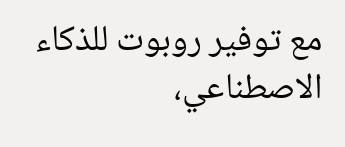مع توفير روبوت للذكاء الاصطناعي،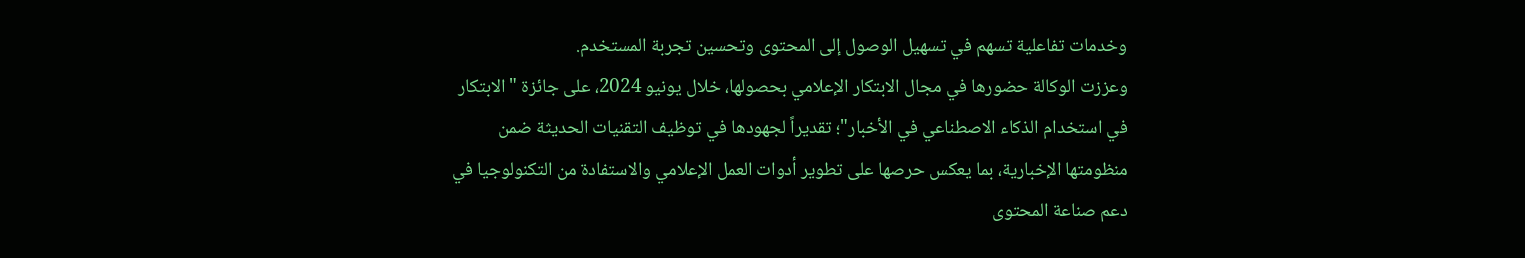وخدمات تفاعلية تسهم في تسهيل الوصول إلى المحتوى وتحسين تجربة المستخدم.
وعززت الوكالة حضورها في مجال الابتكار الإعلامي بحصولها، خلال يونيو 2024، على جائزة "الابتكار في استخدام الذكاء الاصطناعي في الأخبار"؛ تقديراً لجهودها في توظيف التقنيات الحديثة ضمن منظومتها الإخبارية، بما يعكس حرصها على تطوير أدوات العمل الإعلامي والاستفادة من التكنولوجيا في دعم صناعة المحتوى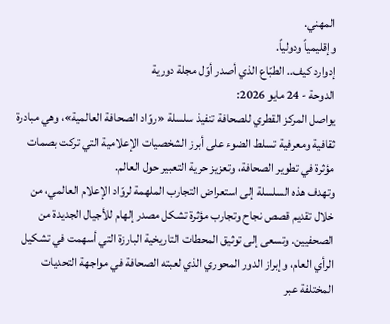المهني.
وإقليمياً ودولياً.
إدوارد كيف.. الطبّاع الذي أصدر أوّل مجلة دورية
الدوحة - 24 مايو 2026:
يواصل المركز القطري للصحافة تنفيذ سلسلة «روّاد الصحافة العالمية»، وهي مبادرة ثقافية ومعرفية تسلط الضوء على أبرز الشخصيات الإعلامية التي تركت بصمات مؤثرة في تطوير الصحافة، وتعزيز حرية التعبير حول العالم.
وتهدف هذه السلسلة إلى استعراض التجارب الملهمة لروّاد الإعلام العالمي، من خلال تقديم قصص نجاح وتجارب مؤثرة تشكل مصدر إلهام للأجيال الجديدة من الصحفيين. وتسعى إلى توثيق المحطات التاريخية البارزة التي أسهمت في تشكيل الرأي العام، وإبراز الدور المحوري الذي لعبته الصحافة في مواجهة التحديات المختلفة عبر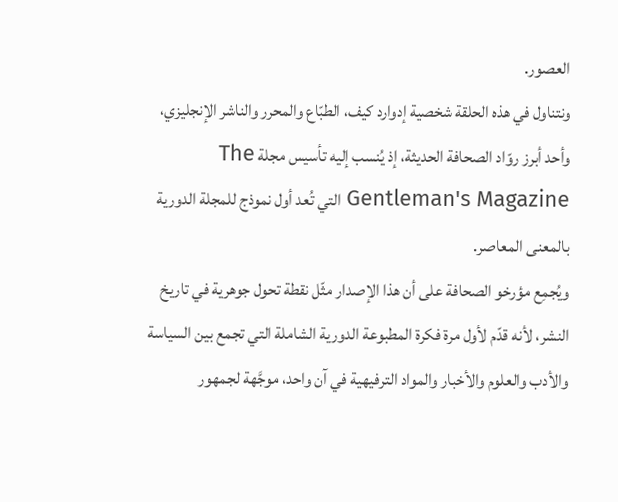العصور.
ونتناول في هذه الحلقة شخصية إدوارد كيف، الطبّاع والمحرر والناشر الإنجليزي، وأحد أبرز روّاد الصحافة الحديثة، إذ يُنسب إليه تأسيس مجلة The Gentleman's Magazine التي تُعد أول نموذج للمجلة الدورية بالمعنى المعاصر.
ويُجمِع مؤرخو الصحافة على أن هذا الإصدار مثّل نقطة تحول جوهرية في تاريخ النشر، لأنه قدّم لأول مرة فكرة المطبوعة الدورية الشاملة التي تجمع بين السياسة والأدب والعلوم والأخبار والمواد الترفيهية في آن واحد، موجَّهة لجمهور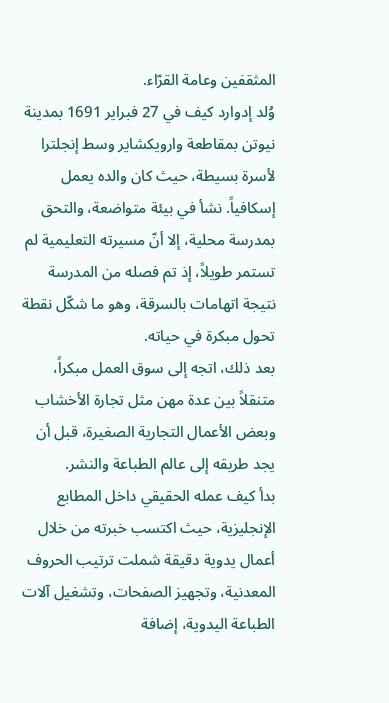المثقفين وعامة القرّاء.
وُلد إدوارد كيف في 27 فبراير 1691 بمدينة نيوتن بمقاطعة وارويكشاير وسط إنجلترا لأسرة بسيطة، حيث كان والده يعمل إسكافياً. نشأ في بيئة متواضعة، والتحق بمدرسة محلية، إلا أنّ مسيرته التعليمية لم تستمر طويلاً، إذ تم فصله من المدرسة نتيجة اتهامات بالسرقة، وهو ما شكّل نقطة تحول مبكرة في حياته.
بعد ذلك، اتجه إلى سوق العمل مبكراً، متنقلاً بين عدة مهن مثل تجارة الأخشاب وبعض الأعمال التجارية الصغيرة، قبل أن يجد طريقه إلى عالم الطباعة والنشر.
بدأ كيف عمله الحقيقي داخل المطابع الإنجليزية، حيث اكتسب خبرته من خلال أعمال يدوية دقيقة شملت ترتيب الحروف المعدنية، وتجهيز الصفحات، وتشغيل آلات الطباعة اليدوية، إضافة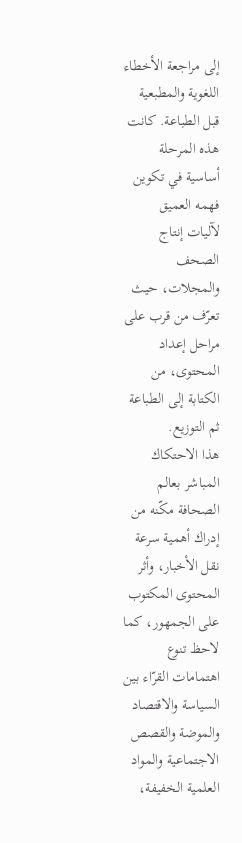إلى مراجعة الأخطاء اللغوية والمطبعية قبل الطباعة. كانت هذه المرحلة أساسية في تكوين فهمه العميق لآليات إنتاج الصحف والمجلات، حيث تعرّف من قرب على مراحل إعداد المحتوى، من الكتابة إلى الطباعة ثم التوزيع.
هذا الاحتكاك المباشر بعالم الصحافة مكّنه من إدراك أهمية سرعة نقل الأخبار، وأثر المحتوى المكتوب على الجمهور، كما لاحظ تنوع اهتمامات القرّاء بين السياسة والاقتصاد والموضة والقصص الاجتماعية والمواد العلمية الخفيفة،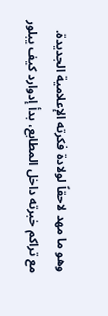وهو ما مهد لاحقاً لولادة فكرته الإعلامية الجديدة.
مع تراكم خبرته داخل المطابع، بدأ إدوارد كيف يبلور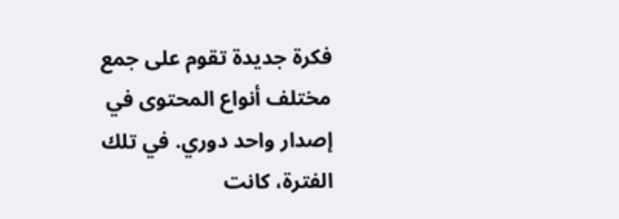فكرة جديدة تقوم على جمع مختلف أنواع المحتوى في إصدار واحد دوري. في تلك الفترة، كانت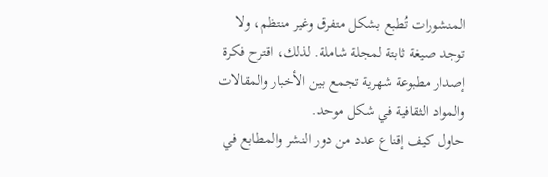المنشورات تُطبع بشكل متفرق وغير منتظم، ولا توجد صيغة ثابتة لمجلة شاملة. لذلك، اقترح فكرة إصدار مطبوعة شهرية تجمع بين الأخبار والمقالات والمواد الثقافية في شكل موحد.
حاول كيف إقناع عدد من دور النشر والمطابع في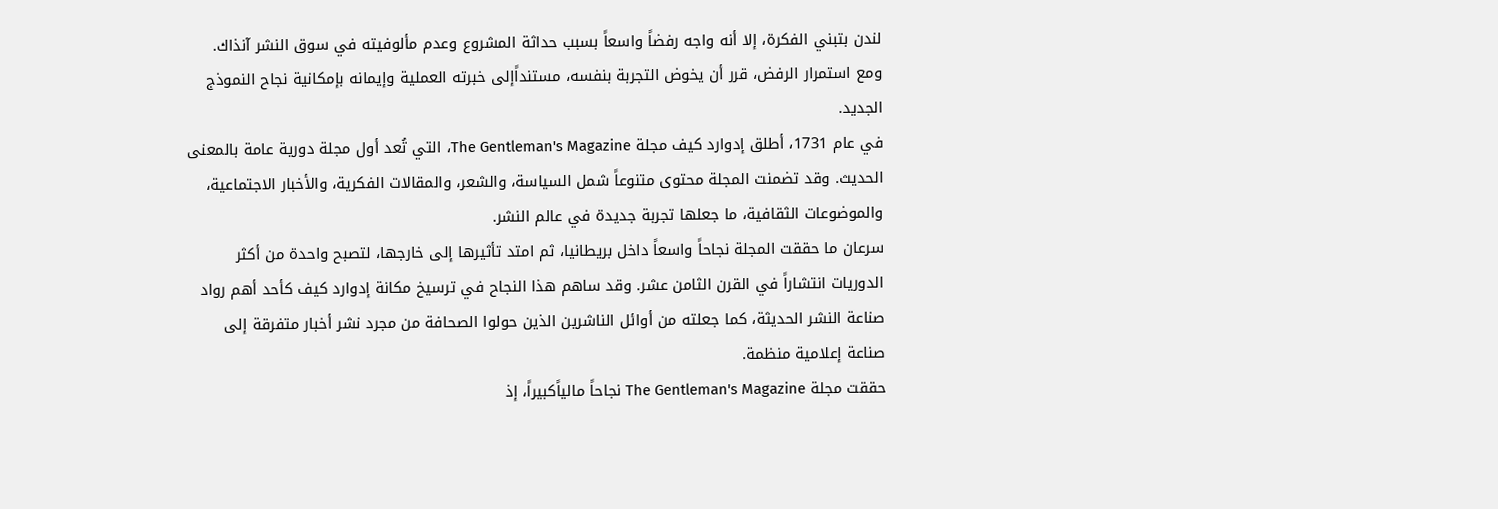لندن بتبني الفكرة، إلا أنه واجه رفضاً واسعاً بسبب حداثة المشروع وعدم مألوفيته في سوق النشر آنذاك. ومع استمرار الرفض، قرر أن يخوض التجربة بنفسه، مستنداًإلى خبرته العملية وإيمانه بإمكانية نجاح النموذج الجديد.
في عام 1731، أطلق إدوارد كيف مجلة The Gentleman's Magazine، التي تُعد أول مجلة دورية عامة بالمعنى الحديث. وقد تضمنت المجلة محتوى متنوعاً شمل السياسة، والشعر، والمقالات الفكرية، والأخبار الاجتماعية، والموضوعات الثقافية، ما جعلها تجربة جديدة في عالم النشر.
سرعان ما حققت المجلة نجاحاً واسعاً داخل بريطانيا، ثم امتد تأثيرها إلى خارجها، لتصبح واحدة من أكثر الدوريات انتشاراً في القرن الثامن عشر. وقد ساهم هذا النجاح في ترسيخ مكانة إدوارد كيف كأحد أهم رواد صناعة النشر الحديثة، كما جعلته من أوائل الناشرين الذين حولوا الصحافة من مجرد نشر أخبار متفرقة إلى صناعة إعلامية منظمة.
حققت مجلة The Gentleman's Magazine نجاحاً مالياًكبيراً، إذ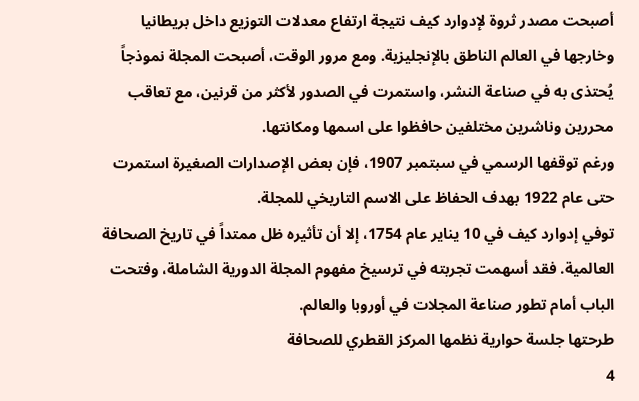أصبحت مصدر ثروة لإدوارد كيف نتيجة ارتفاع معدلات التوزيع داخل بريطانيا وخارجها في العالم الناطق بالإنجليزية. ومع مرور الوقت، أصبحت المجلة نموذجاً يُحتذى به في صناعة النشر، واستمرت في الصدور لأكثر من قرنين، مع تعاقب محررين وناشرين مختلفين حافظوا على اسمها ومكانتها.
ورغم توقفها الرسمي في سبتمبر 1907، فإن بعض الإصدارات الصغيرة استمرت حتى عام 1922 بهدف الحفاظ على الاسم التاريخي للمجلة.
توفي إدوارد كيف في 10 يناير عام 1754، إلا أن تأثيره ظل ممتداً في تاريخ الصحافة العالمية. فقد أسهمت تجربته في ترسيخ مفهوم المجلة الدورية الشاملة، وفتحت الباب أمام تطور صناعة المجلات في أوروبا والعالم.
طرحتها جلسة حوارية نظمها المركز القطري للصحافة
4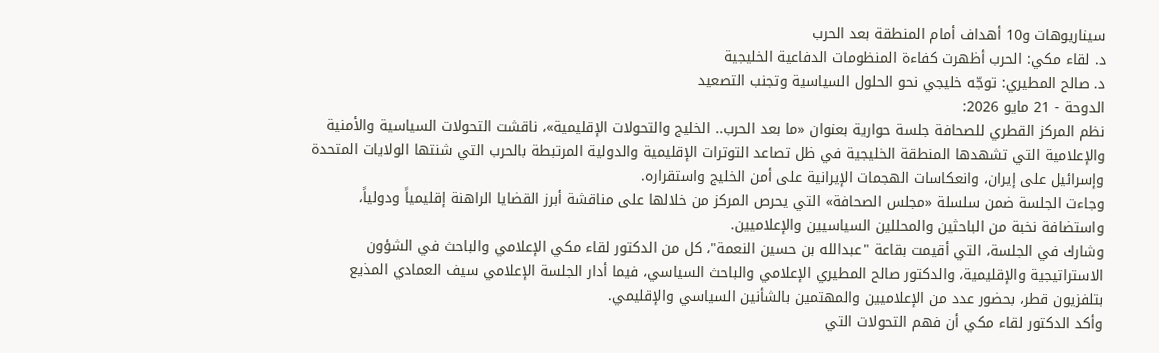سيناريوهات و10 أهداف أمام المنطقة بعد الحرب
د. لقاء مكي: الحرب أظهرت كفاءة المنظومات الدفاعية الخليجية
د. صالح المطيري: توجّه خليجي نحو الحلول السياسية وتجنب التصعيد
الدوحة - 21 مايو 2026:
نظم المركز القطري للصحافة جلسة حوارية بعنوان «ما بعد الحرب.. الخليج والتحولات الإقليمية»، ناقشت التحولات السياسية والأمنية والإعلامية التي تشهدها المنطقة الخليجية في ظل تصاعد التوترات الإقليمية والدولية المرتبطة بالحرب التي شنتها الولايات المتحدة وإسرائيل على إيران، وانعكاسات الهجمات الإيرانية على أمن الخليج واستقراره.
وجاءت الجلسة ضمن سلسلة «مجلس الصحافة» التي يحرص المركز من خلالها على مناقشة أبرز القضايا الراهنة إقليمياً ودولياً، واستضافة نخبة من الباحثين والمحللين السياسيين والإعلاميين.
وشارك في الجلسة، التي أقيمت بقاعة "عبدالله بن حسين النعمة"، كل من الدكتور لقاء مكي الإعلامي والباحث في الشؤون الاستراتيجية والإقليمية، والدكتور صالح المطيري الإعلامي والباحث السياسي، فيما أدار الجلسة الإعلامي سيف العمادي المذيع بتلفزيون قطر، بحضور عدد من الإعلاميين والمهتمين بالشأنين السياسي والإقليمي.
وأكد الدكتور لقاء مكي أن فهم التحولات التي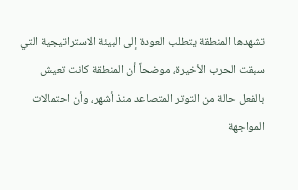تشهدها المنطقة يتطلب العودة إلى البيئة الاستراتيجية التي سبقت الحرب الأخيرة، موضحاً أن المنطقة كانت تعيش بالفعل حالة من التوتر المتصاعد منذ أشهر، وأن احتمالات المواجهة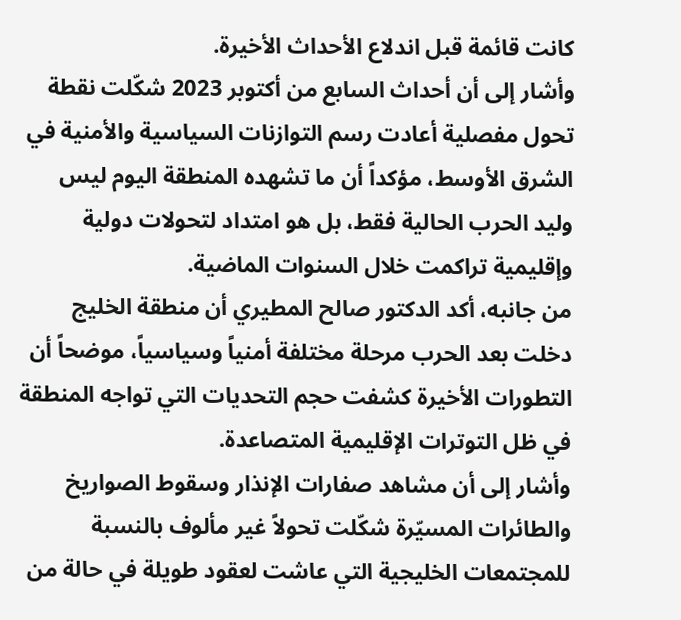كانت قائمة قبل اندلاع الأحداث الأخيرة.
وأشار إلى أن أحداث السابع من أكتوبر 2023 شكّلت نقطة تحول مفصلية أعادت رسم التوازنات السياسية والأمنية في الشرق الأوسط، مؤكداً أن ما تشهده المنطقة اليوم ليس وليد الحرب الحالية فقط، بل هو امتداد لتحولات دولية وإقليمية تراكمت خلال السنوات الماضية.
من جانبه، أكد الدكتور صالح المطيري أن منطقة الخليج دخلت بعد الحرب مرحلة مختلفة أمنياً وسياسياً، موضحاً أن التطورات الأخيرة كشفت حجم التحديات التي تواجه المنطقة في ظل التوترات الإقليمية المتصاعدة.
وأشار إلى أن مشاهد صفارات الإنذار وسقوط الصواريخ والطائرات المسيّرة شكّلت تحولاً غير مألوف بالنسبة للمجتمعات الخليجية التي عاشت لعقود طويلة في حالة من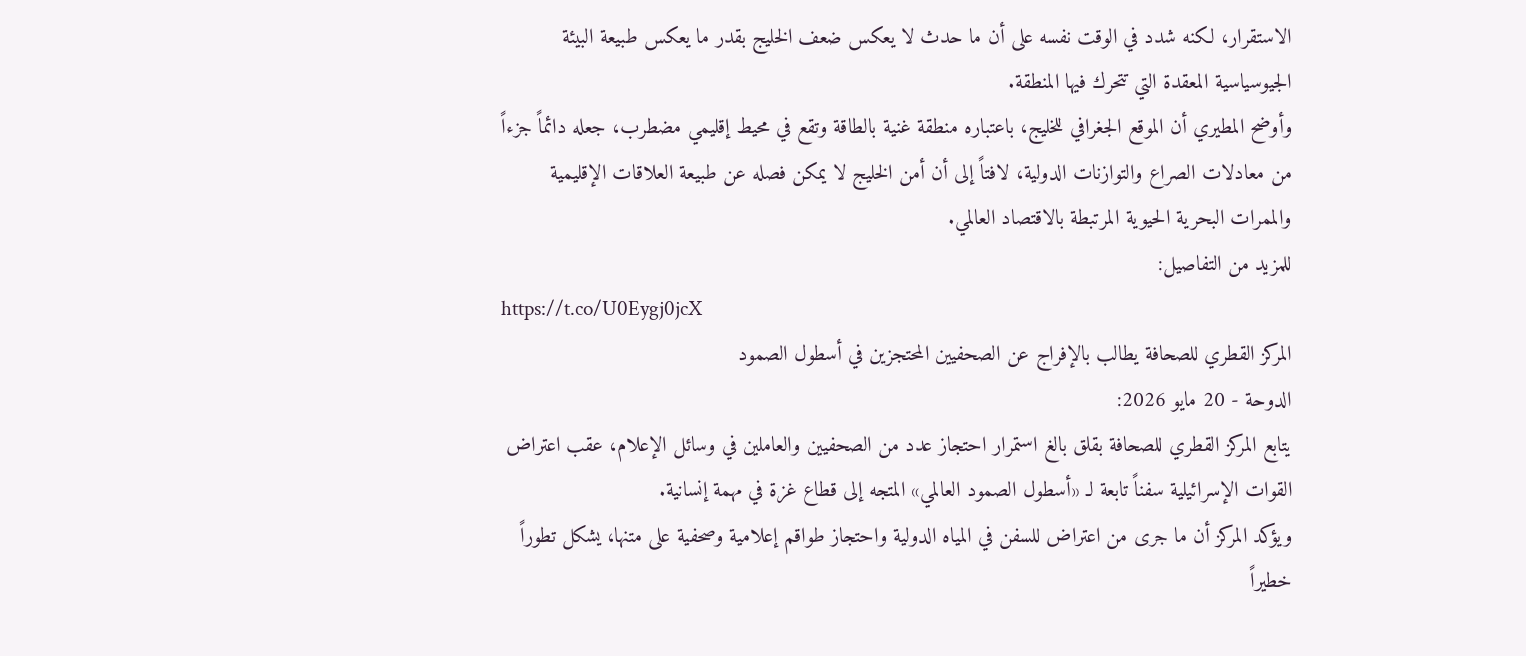الاستقرار، لكنه شدد في الوقت نفسه على أن ما حدث لا يعكس ضعف الخليج بقدر ما يعكس طبيعة البيئة الجيوسياسية المعقدة التي تتحرك فيها المنطقة.
وأوضح المطيري أن الموقع الجغرافي للخليج، باعتباره منطقة غنية بالطاقة وتقع في محيط إقليمي مضطرب، جعله دائماً جزءاً من معادلات الصراع والتوازنات الدولية، لافتاً إلى أن أمن الخليج لا يمكن فصله عن طبيعة العلاقات الإقليمية والممرات البحرية الحيوية المرتبطة بالاقتصاد العالمي.
للمزيد من التفاصيل:
https://t.co/U0Eygj0jcX
المركز القطري للصحافة يطالب بالإفراج عن الصحفيين المحتجزين في أسطول الصمود
الدوحة - 20 مايو 2026:
يتابع المركز القطري للصحافة بقلق بالغ استمرار احتجاز عدد من الصحفيين والعاملين في وسائل الإعلام، عقب اعتراض القوات الإسرائيلية سفناً تابعة لـ «أسطول الصمود العالمي» المتجه إلى قطاع غزة في مهمة إنسانية.
ويؤكد المركز أن ما جرى من اعتراض للسفن في المياه الدولية واحتجاز طواقم إعلامية وصحفية على متنها، يشكل تطوراً خطيراً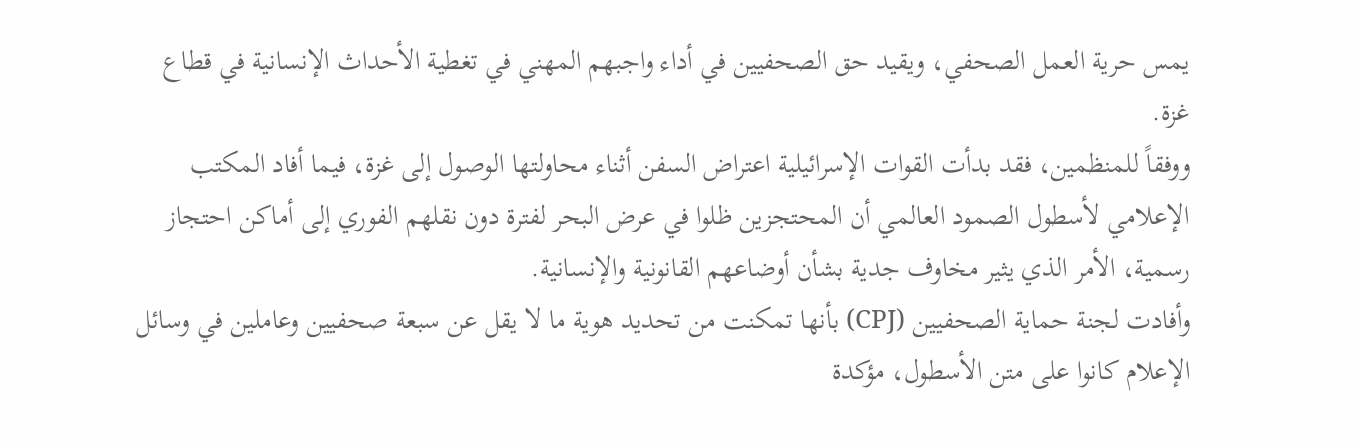يمس حرية العمل الصحفي، ويقيد حق الصحفيين في أداء واجبهم المهني في تغطية الأحداث الإنسانية في قطاع غزة.
ووفقاً للمنظمين، فقد بدأت القوات الإسرائيلية اعتراض السفن أثناء محاولتها الوصول إلى غزة، فيما أفاد المكتب الإعلامي لأسطول الصمود العالمي أن المحتجزين ظلوا في عرض البحر لفترة دون نقلهم الفوري إلى أماكن احتجاز رسمية، الأمر الذي يثير مخاوف جدية بشأن أوضاعهم القانونية والإنسانية.
وأفادت لجنة حماية الصحفيين (CPJ) بأنها تمكنت من تحديد هوية ما لا يقل عن سبعة صحفيين وعاملين في وسائل الإعلام كانوا على متن الأسطول، مؤكدة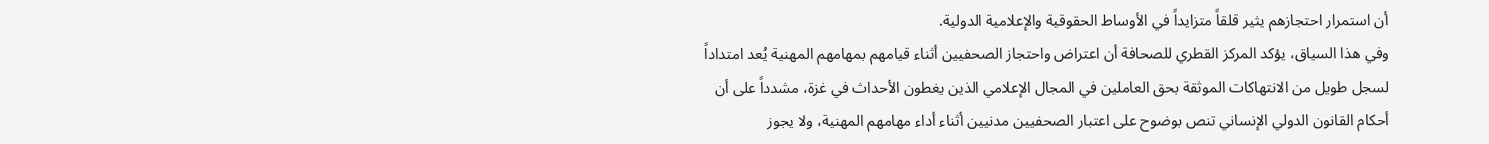أن استمرار احتجازهم يثير قلقاً متزايداً في الأوساط الحقوقية والإعلامية الدولية.
وفي هذا السياق، يؤكد المركز القطري للصحافة أن اعتراض واحتجاز الصحفيين أثناء قيامهم بمهامهم المهنية يُعد امتداداً لسجل طويل من الانتهاكات الموثقة بحق العاملين في المجال الإعلامي الذين يغطون الأحداث في غزة، مشدداً على أن أحكام القانون الدولي الإنساني تنص بوضوح على اعتبار الصحفيين مدنيين أثناء أداء مهامهم المهنية، ولا يجوز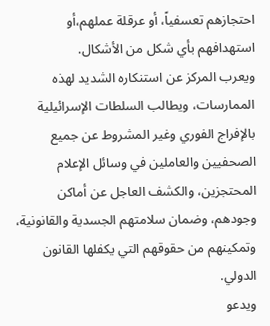احتجازهم تعسفياً، أو عرقلة عملهم،أو استهدافهم بأي شكل من الأشكال.
ويعرب المركز عن استنكاره الشديد لهذه الممارسات، ويطالب السلطات الإسرائيلية بالإفراج الفوري وغير المشروط عن جميع الصحفيين والعاملين في وسائل الإعلام المحتجزين، والكشف العاجل عن أماكن وجودهم، وضمان سلامتهم الجسدية والقانونية، وتمكينهم من حقوقهم التي يكفلها القانون الدولي.
ويدعو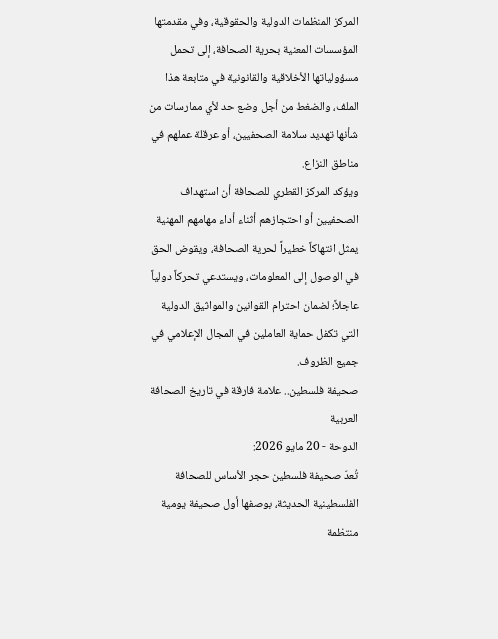المركز المنظمات الدولية والحقوقية، وفي مقدمتها المؤسسات المعنية بحرية الصحافة، إلى تحمل مسؤولياتها الأخلاقية والقانونية في متابعة هذا الملف، والضغط من أجل وضع حد لأي ممارسات من شأنها تهديد سلامة الصحفيين، أو عرقلة عملهم في مناطق النزاع.
ويؤكد المركز القطري للصحافة أن استهداف الصحفيين أو احتجازهم أثناء أداء مهامهم المهنية يمثل انتهاكاً خطيراً لحرية الصحافة، ويقوض الحق في الوصول إلى المعلومات، ويستدعي تحركاً دولياً عاجلاً؛ لضمان احترام القوانين والمواثيق الدولية التي تكفل حماية العاملين في المجال الإعلامي في جميع الظروف.
صحيفة فلسطين.. علامة فارقة في تاريخ الصحافة العربية
الدوحة - 20 مايو 2026:
تُعدّ صحيفة فلسطين حجر الأساس للصحافة الفلسطينية الحديثة، بوصفها أول صحيفة يومية منتظمة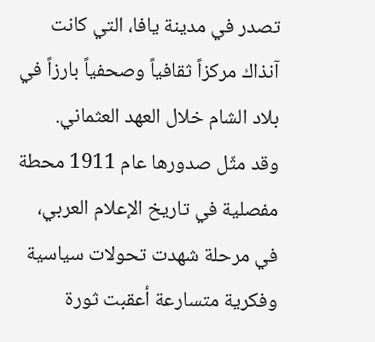تصدر في مدينة يافا، التي كانت آنذاك مركزاً ثقافياً وصحفياً بارزاً في بلاد الشام خلال العهد العثماني.
وقد مثّل صدورها عام 1911 محطة مفصلية في تاريخ الإعلام العربي، في مرحلة شهدت تحولات سياسية وفكرية متسارعة أعقبت ثورة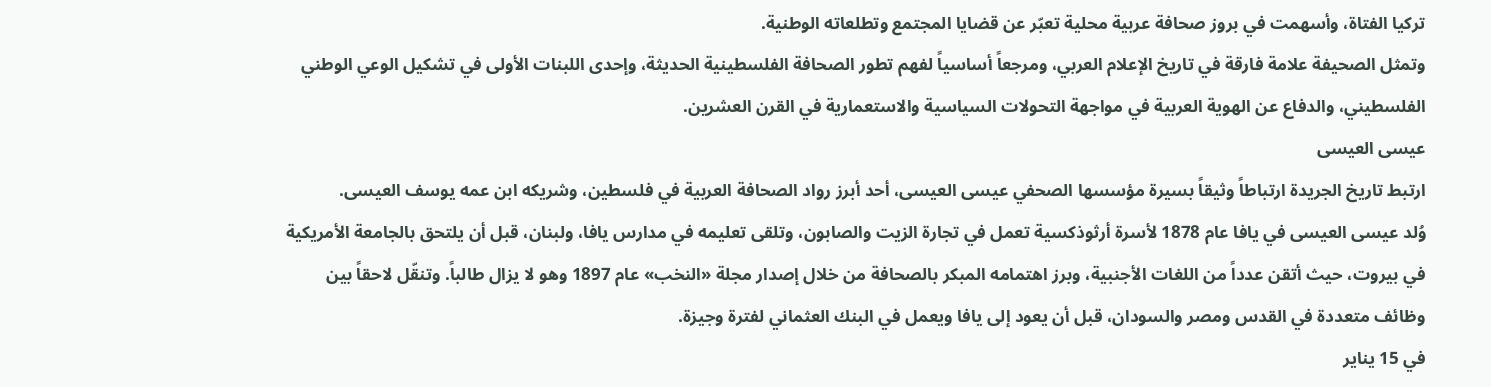تركيا الفتاة، وأسهمت في بروز صحافة عربية محلية تعبّر عن قضايا المجتمع وتطلعاته الوطنية.
وتمثل الصحيفة علامة فارقة في تاريخ الإعلام العربي، ومرجعاً أساسياً لفهم تطور الصحافة الفلسطينية الحديثة، وإحدى اللبنات الأولى في تشكيل الوعي الوطني الفلسطيني، والدفاع عن الهوية العربية في مواجهة التحولات السياسية والاستعمارية في القرن العشرين.
عيسى العيسى
ارتبط تاريخ الجريدة ارتباطاً وثيقاً بسيرة مؤسسها الصحفي عيسى العيسى، أحد أبرز رواد الصحافة العربية في فلسطين، وشريكه ابن عمه يوسف العيسى.
وُلد عيسى العيسى في يافا عام 1878 لأسرة أرثوذكسية تعمل في تجارة الزيت والصابون، وتلقى تعليمه في مدارس يافا، ولبنان، قبل أن يلتحق بالجامعة الأمريكية في بيروت، حيث أتقن عدداً من اللغات الأجنبية، وبرز اهتمامه المبكر بالصحافة من خلال إصدار مجلة «النخب» عام 1897 وهو لا يزال طالباً. وتنقّل لاحقاً بين وظائف متعددة في القدس ومصر والسودان، قبل أن يعود إلى يافا ويعمل في البنك العثماني لفترة وجيزة.
في 15 يناير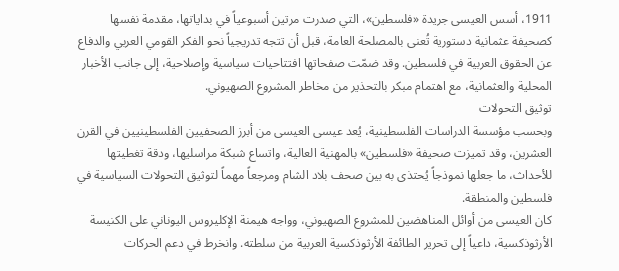1911، أسس العيسى جريدة «فلسطين»، التي صدرت مرتين أسبوعياً في بداياتها، مقدمة نفسها كصحيفة عثمانية دستورية تُعنى بالمصلحة العامة، قبل أن تتجه تدريجياً نحو الفكر القومي العربي والدفاع عن الحقوق العربية في فلسطين. وقد ضمّت صفحاتها افتتاحيات سياسية وإصلاحية، إلى جانب الأخبار المحلية والعثمانية، مع اهتمام مبكر بالتحذير من مخاطر المشروع الصهيوني.
توثيق التحولات
وبحسب مؤسسة الدراسات الفلسطينية، يُعد عيسى العيسى من أبرز الصحفيين الفلسطينيين في القرن العشرين، وقد تميزت صحيفة «فلسطين» بالمهنية العالية، واتساع شبكة مراسليها، ودقة تغطيتها للأحداث، ما جعلها نموذجاً يُحتذى به بين صحف بلاد الشام ومرجعاً مهماً لتوثيق التحولات السياسية في فلسطين والمنطقة.
كان العيسى من أوائل المناهضين للمشروع الصهيوني، وواجه هيمنة الإكليروس اليوناني على الكنيسة الأرثوذكسية، داعياً إلى تحرير الطائفة الأرثوذكسية العربية من سلطته. وانخرط في دعم الحركات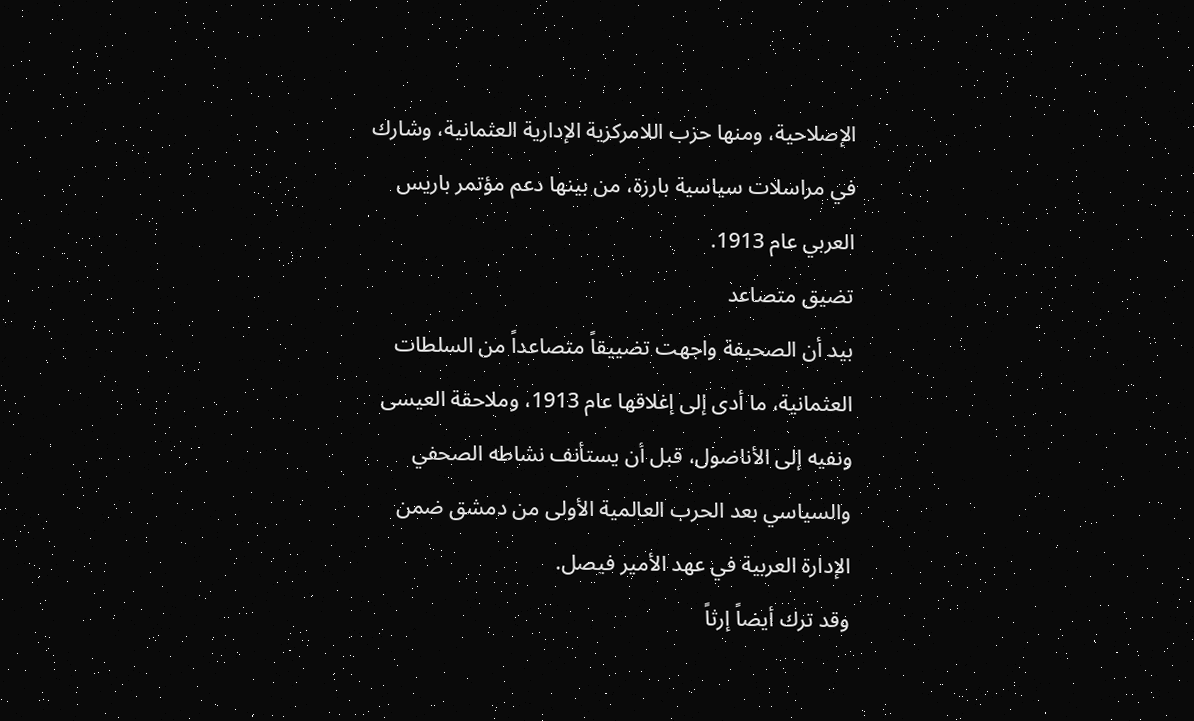الإصلاحية، ومنها حزب اللامركزية الإدارية العثمانية، وشارك في مراسلات سياسية بارزة، من بينها دعم مؤتمر باريس العربي عام 1913.
تضيق متصاعد
بيد أن الصحيفة واجهت تضييقاً متصاعداً من السلطات العثمانية، ما أدى إلى إغلاقها عام 1913، وملاحقة العيسى ونفيه إلى الأناضول، قبل أن يستأنف نشاطه الصحفي والسياسي بعد الحرب العالمية الأولى من دمشق ضمن الإدارة العربية في عهد الأمير فيصل.
وقد ترك أيضاً إرثاً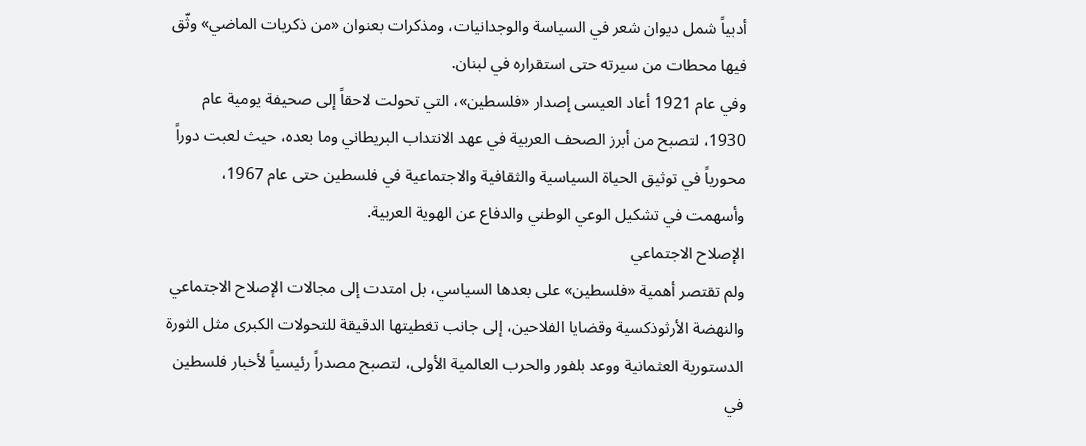أدبياً شمل ديوان شعر في السياسة والوجدانيات، ومذكرات بعنوان «من ذكريات الماضي» وثّق فيها محطات من سيرته حتى استقراره في لبنان.
وفي عام 1921 أعاد العيسى إصدار «فلسطين»، التي تحولت لاحقاً إلى صحيفة يومية عام 1930، لتصبح من أبرز الصحف العربية في عهد الانتداب البريطاني وما بعده، حيث لعبت دوراً محورياً في توثيق الحياة السياسية والثقافية والاجتماعية في فلسطين حتى عام 1967، وأسهمت في تشكيل الوعي الوطني والدفاع عن الهوية العربية.
الإصلاح الاجتماعي
ولم تقتصر أهمية «فلسطين» على بعدها السياسي، بل امتدت إلى مجالات الإصلاح الاجتماعي والنهضة الأرثوذكسية وقضايا الفلاحين، إلى جانب تغطيتها الدقيقة للتحولات الكبرى مثل الثورة الدستورية العثمانية ووعد بلفور والحرب العالمية الأولى، لتصبح مصدراً رئيسياً لأخبار فلسطين في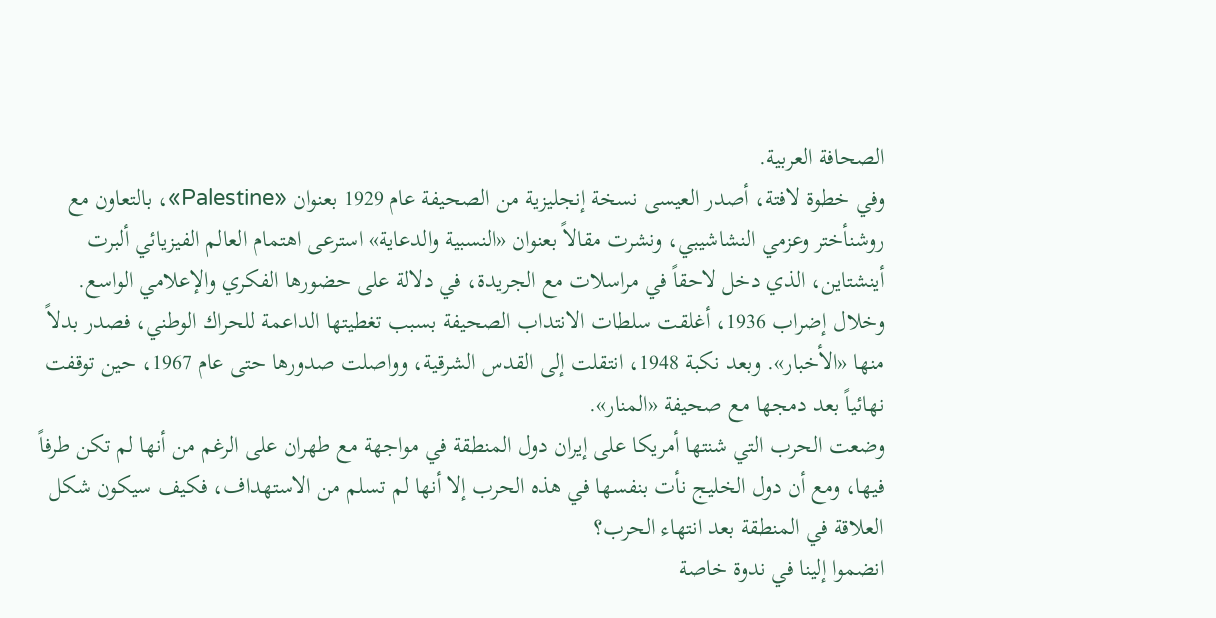الصحافة العربية.
وفي خطوة لافتة، أصدر العيسى نسخة إنجليزية من الصحيفة عام 1929 بعنوان «Palestine»، بالتعاون مع روشنأختر وعزمي النشاشيبي، ونشرت مقالاً بعنوان «النسبية والدعاية» استرعى اهتمام العالم الفيزيائي ألبرت أينشتاين، الذي دخل لاحقاً في مراسلات مع الجريدة، في دلالة على حضورها الفكري والإعلامي الواسع.
وخلال إضراب 1936، أغلقت سلطات الانتداب الصحيفة بسبب تغطيتها الداعمة للحراك الوطني، فصدر بدلاً منها «الأخبار». وبعد نكبة 1948، انتقلت إلى القدس الشرقية، وواصلت صدورها حتى عام 1967، حين توقفت نهائياً بعد دمجها مع صحيفة «المنار».
وضعت الحرب التي شنتها أمريكا على إيران دول المنطقة في مواجهة مع طهران على الرغم من أنها لم تكن طرفاً فيها، ومع أن دول الخليج نأت بنفسها في هذه الحرب إلا أنها لم تسلم من الاستهداف، فكيف سيكون شكل العلاقة في المنطقة بعد انتهاء الحرب؟
انضموا إلينا في ندوة خاصة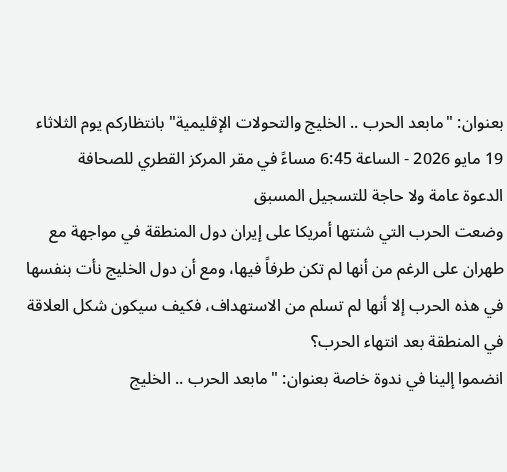بعنوان: "مابعد الحرب .. الخليج والتحولات الإقليمية" بانتظاركم يوم الثلاثاء 19 مايو 2026 - الساعة 6:45 مساءً في مقر المركز القطري للصحافة
الدعوة عامة ولا حاجة للتسجيل المسبق
وضعت الحرب التي شنتها أمريكا على إيران دول المنطقة في مواجهة مع طهران على الرغم من أنها لم تكن طرفاً فيها، ومع أن دول الخليج نأت بنفسها في هذه الحرب إلا أنها لم تسلم من الاستهداف، فكيف سيكون شكل العلاقة في المنطقة بعد انتهاء الحرب؟
انضموا إلينا في ندوة خاصة بعنوان: "مابعد الحرب .. الخليج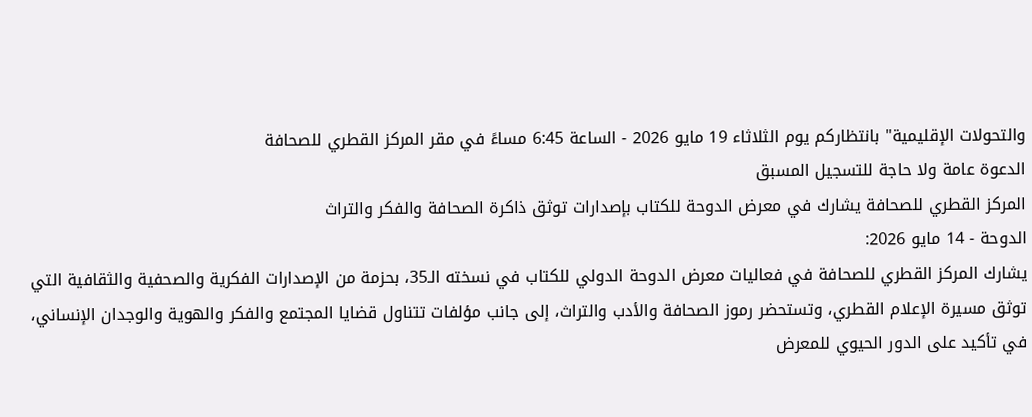والتحولات الإقليمية" بانتظاركم يوم الثلاثاء 19 مايو 2026 - الساعة 6:45 مساءً في مقر المركز القطري للصحافة
الدعوة عامة ولا حاجة للتسجيل المسبق
المركز القطري للصحافة يشارك في معرض الدوحة للكتاب بإصدارات توثق ذاكرة الصحافة والفكر والتراث
الدوحة - 14 مايو 2026:
يشارك المركز القطري للصحافة في فعاليات معرض الدوحة الدولي للكتاب في نسخته الـ35، بحزمة من الإصدارات الفكرية والصحفية والثقافية التي توثق مسيرة الإعلام القطري، وتستحضر رموز الصحافة والأدب والتراث، إلى جانب مؤلفات تتناول قضايا المجتمع والفكر والهوية والوجدان الإنساني، في تأكيد على الدور الحيوي للمعرض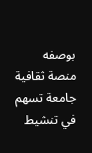بوصفه منصة ثقافية جامعة تسهم في تنشيط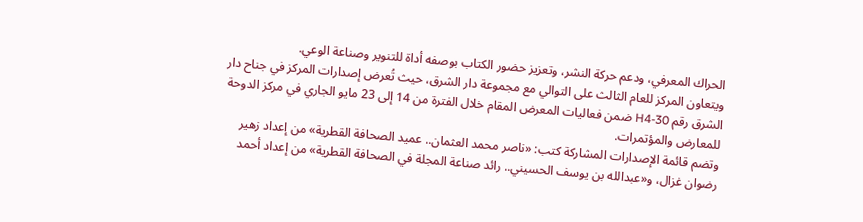الحراك المعرفي، ودعم حركة النشر، وتعزيز حضور الكتاب بوصفه أداة للتنوير وصناعة الوعي.
ويتعاون المركز للعام الثالث على التوالي مع مجموعة دار الشرق، حيث تُعرض إصدارات المركز في جناح دار الشرق رقم H4-30 ضمن فعاليات المعرض المقام خلال الفترة من 14 إلى 23 مايو الجاري في مركز الدوحة للمعارض والمؤتمرات.
وتضم قائمة الإصدارات المشاركة كتب: «ناصر محمد العثمان.. عميد الصحافة القطرية» من إعداد زهير رضوان غزال، و«عبدالله بن يوسف الحسيني.. رائد صناعة المجلة في الصحافة القطرية» من إعداد أحمد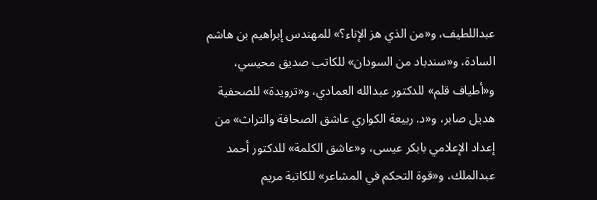عبداللطيف، و«من الذي هز الإناء؟» للمهندس إبراهيم بن هاشم السادة، و«سندباد من السودان» للكاتب صديق محيسي، و«أطياف قلم» للدكتور عبدالله العمادي، و«ترويدة» للصحفية هديل صابر، و«د. ربيعة الكواري عاشق الصحافة والتراث» من إعداد الإعلامي بابكر عيسى، و«عاشق الكلمة» للدكتور أحمد عبدالملك، و«قوة التحكم في المشاعر» للكاتبة مريم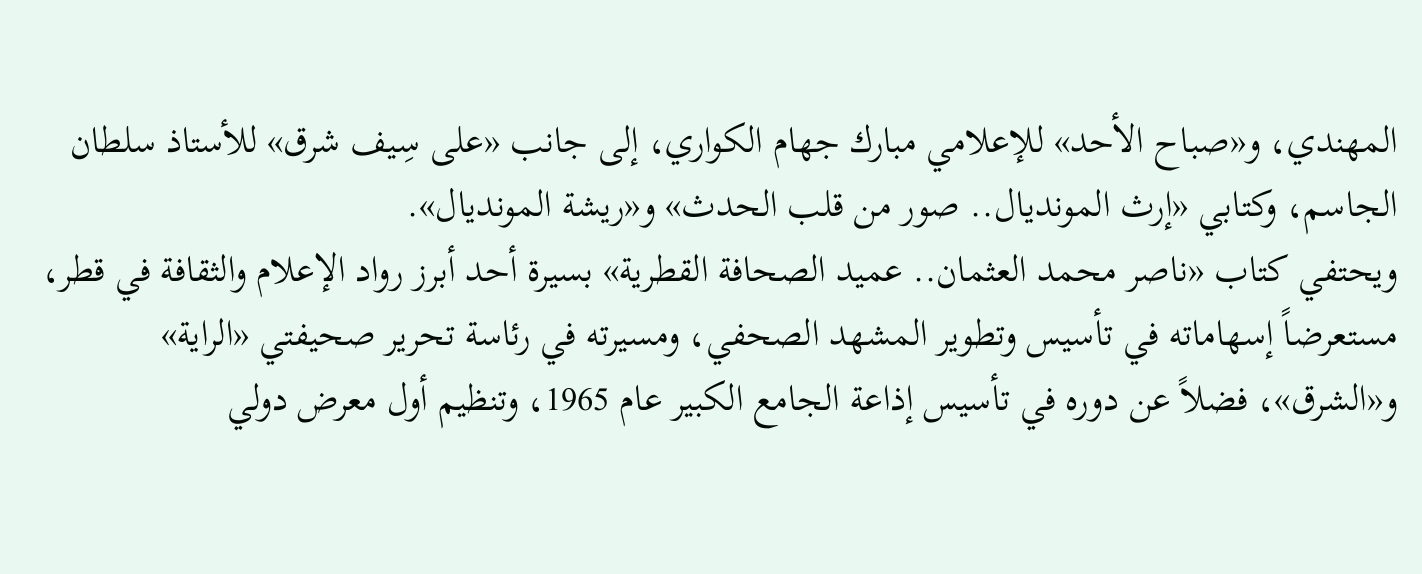المهندي، و«صباح الأحد» للإعلامي مبارك جهام الكواري، إلى جانب «على سِيف شرق» للأستاذ سلطان الجاسم، وكتابي «إرث المونديال.. صور من قلب الحدث» و«ريشة المونديال».
ويحتفي كتاب «ناصر محمد العثمان.. عميد الصحافة القطرية» بسيرة أحد أبرز رواد الإعلام والثقافة في قطر، مستعرضاً إسهاماته في تأسيس وتطوير المشهد الصحفي، ومسيرته في رئاسة تحرير صحيفتي «الراية» و«الشرق»، فضلاً عن دوره في تأسيس إذاعة الجامع الكبير عام 1965، وتنظيم أول معرض دولي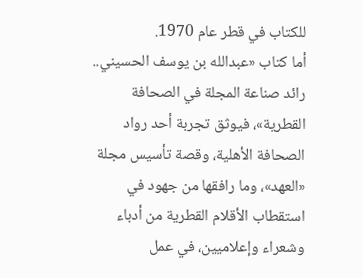للكتاب في قطر عام 1970.
أما كتاب «عبدالله بن يوسف الحسيني.. رائد صناعة المجلة في الصحافة القطرية»، فيوثق تجربة أحد رواد الصحافة الأهلية، وقصة تأسيس مجلة «العهد»، وما رافقها من جهود في استقطاب الأقلام القطرية من أدباء وشعراء وإعلاميين، في عمل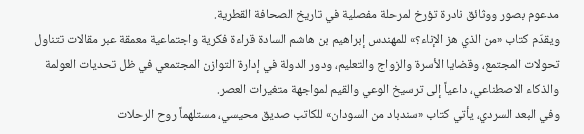مدعوم بصور ووثائق نادرة تؤرخ لمرحلة مفصلية في تاريخ الصحافة القطرية.
ويقدّم كتاب «من الذي هز الإناء؟» للمهندس إبراهيم بن هاشم السادة قراءة فكرية واجتماعية معمقة عبر مقالات تتناول تحولات المجتمع، وقضايا الأسرة والزواج والتعليم، ودور الدولة في إدارة التوازن المجتمعي في ظل تحديات العولمة والذكاء الاصطناعي، داعياً إلى ترسيخ الوعي والقيم لمواجهة متغيرات العصر.
وفي البعد السردي، يأتي كتاب «سندباد من السودان» للكاتب صديق محيسي، مستلهماً روح الرحلات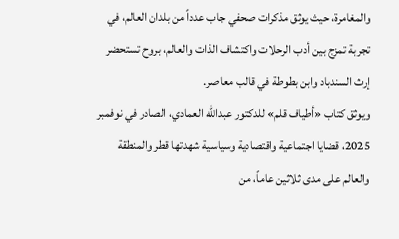والمغامرة، حيث يوثق مذكرات صحفي جاب عدداً من بلدان العالم، في تجربة تمزج بين أدب الرحلات واكتشاف الذات والعالم، بروح تستحضر إرث السندباد وابن بطوطة في قالب معاصر.
ويوثق كتاب «أطياف قلم» للدكتور عبدالله العمادي، الصادر في نوفمبر 2025، قضايا اجتماعية واقتصادية وسياسية شهدتها قطر والمنطقة والعالم على مدى ثلاثين عاماً، من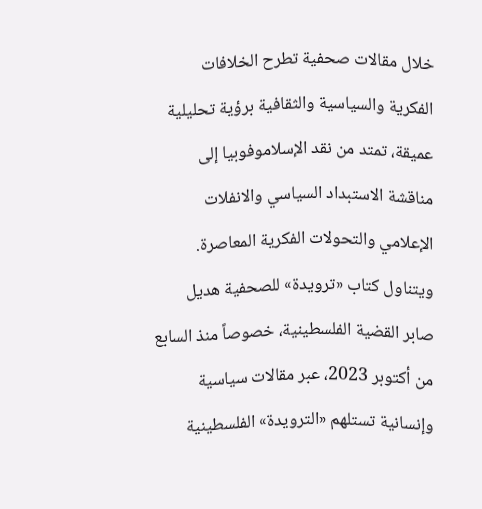خلال مقالات صحفية تطرح الخلافات الفكرية والسياسية والثقافية برؤية تحليلية عميقة، تمتد من نقد الإسلاموفوبيا إلى مناقشة الاستبداد السياسي والانفلات الإعلامي والتحولات الفكرية المعاصرة.
ويتناول كتاب «ترويدة» للصحفية هديل صابر القضية الفلسطينية، خصوصاً منذ السابع من أكتوبر 2023، عبر مقالات سياسية وإنسانية تستلهم «الترويدة» الفلسطينية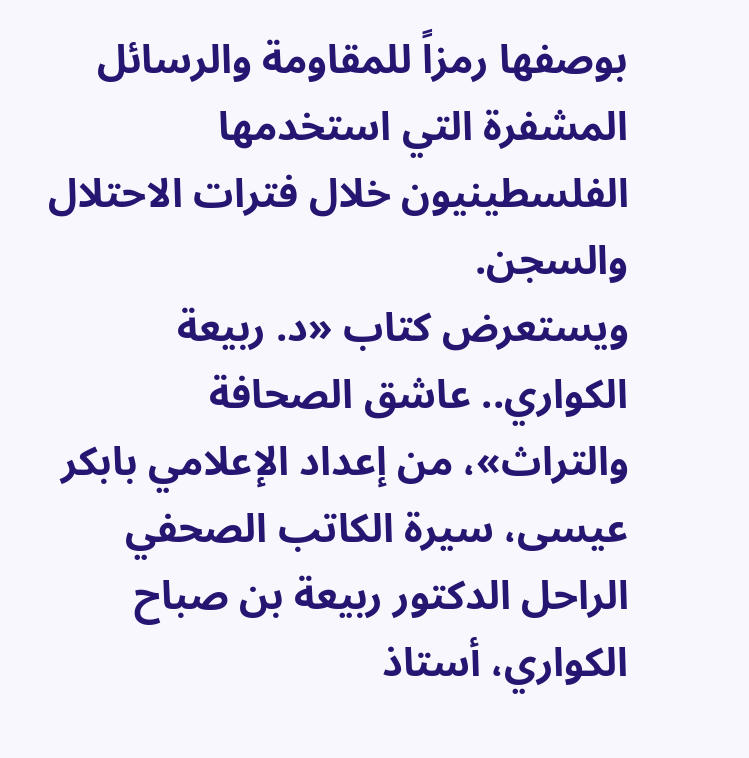بوصفها رمزاً للمقاومة والرسائل المشفرة التي استخدمها الفلسطينيون خلال فترات الاحتلال والسجن.
ويستعرض كتاب «د. ربيعة الكواري.. عاشق الصحافة والتراث»، من إعداد الإعلامي بابكر عيسى، سيرة الكاتب الصحفي الراحل الدكتور ربيعة بن صباح الكواري، أستاذ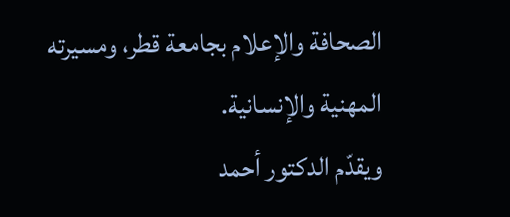الصحافة والإعلام بجامعة قطر، ومسيرته المهنية والإنسانية.
ويقدّم الدكتور أحمد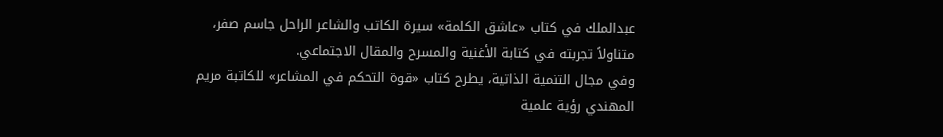عبدالملك في كتاب «عاشق الكلمة» سيرة الكاتب والشاعر الراحل جاسم صفر، متناولاً تجربته في كتابة الأغنية والمسرح والمقال الاجتماعي.
وفي مجال التنمية الذاتية، يطرح كتاب «قوة التحكم في المشاعر» للكاتبة مريم المهندي رؤية علمية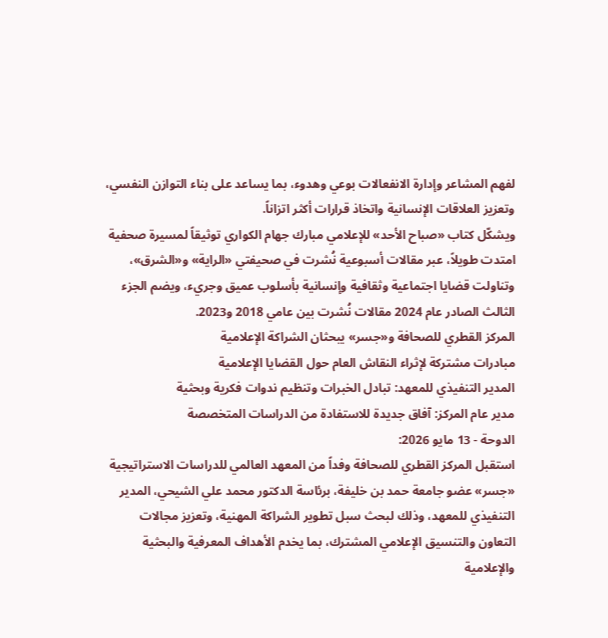لفهم المشاعر وإدارة الانفعالات بوعي وهدوء، بما يساعد على بناء التوازن النفسي، وتعزيز العلاقات الإنسانية واتخاذ قرارات أكثر اتزاناً.
ويشكّل كتاب «صباح الأحد» للإعلامي مبارك جهام الكواري توثيقاً لمسيرة صحفية امتدت طويلاً، عبر مقالات أسبوعية نُشرت في صحيفتي «الراية» و«الشرق»، وتناولت قضايا اجتماعية وثقافية وإنسانية بأسلوب عميق وجريء، ويضم الجزء الثالث الصادر عام 2024 مقالات نُشرت بين عامي 2018 و2023.
المركز القطري للصحافة و«جسر» يبحثان الشراكة الإعلامية
مبادرات مشتركة لإثراء النقاش العام حول القضايا الإعلامية
المدير التنفيذي للمعهد: تبادل الخبرات وتنظيم ندوات فكرية وبحثية
مدير عام المركز: آفاق جديدة للاستفادة من الدراسات المتخصصة
الدوحة - 13 مايو 2026:
استقبل المركز القطري للصحافة وفداً من المعهد العالمي للدراسات الاستراتيجية «جسر» عضو جامعة حمد بن خليفة، برئاسة الدكتور محمد علي الشيحي، المدير التنفيذي للمعهد، وذلك لبحث سبل تطوير الشراكة المهنية، وتعزيز مجالات التعاون والتنسيق الإعلامي المشترك، بما يخدم الأهداف المعرفية والبحثية والإعلامية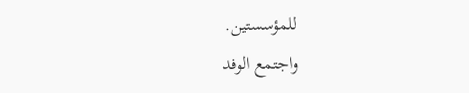للمؤسستين.
واجتمع الوفد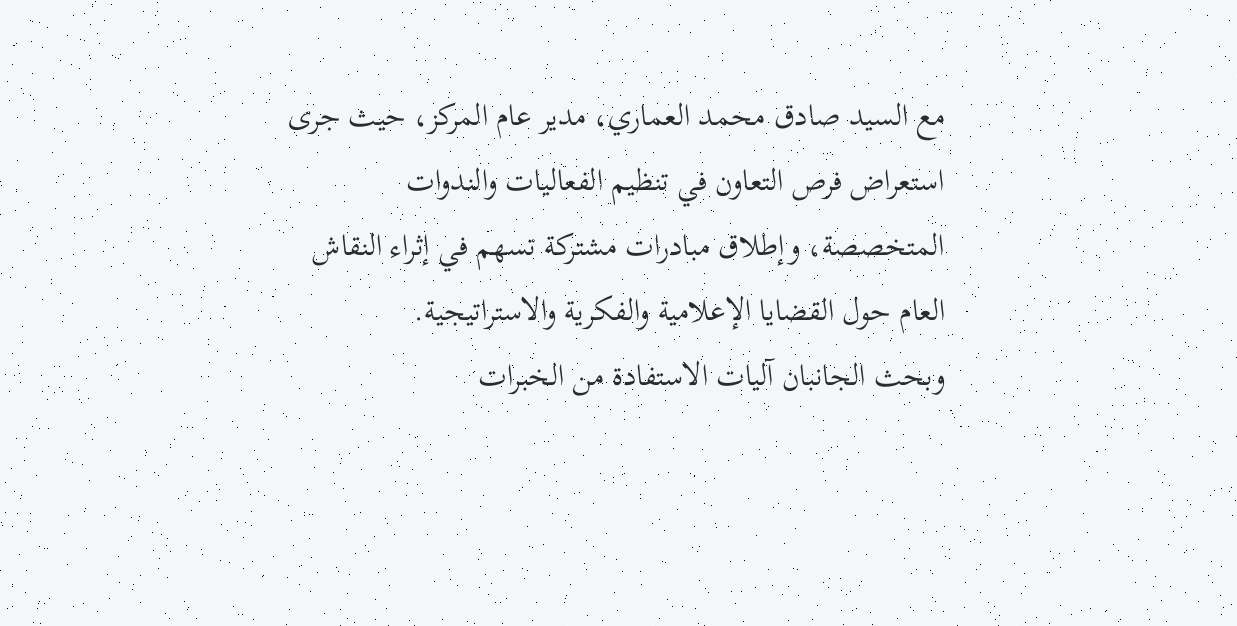مع السيد صادق محمد العماري، مدير عام المركز، حيث جرى استعراض فرص التعاون في تنظيم الفعاليات والندوات المتخصصة، وإطلاق مبادرات مشتركة تسهم في إثراء النقاش العام حول القضايا الإعلامية والفكرية والاستراتيجية.
وبحث الجانبان آليات الاستفادة من الخبرات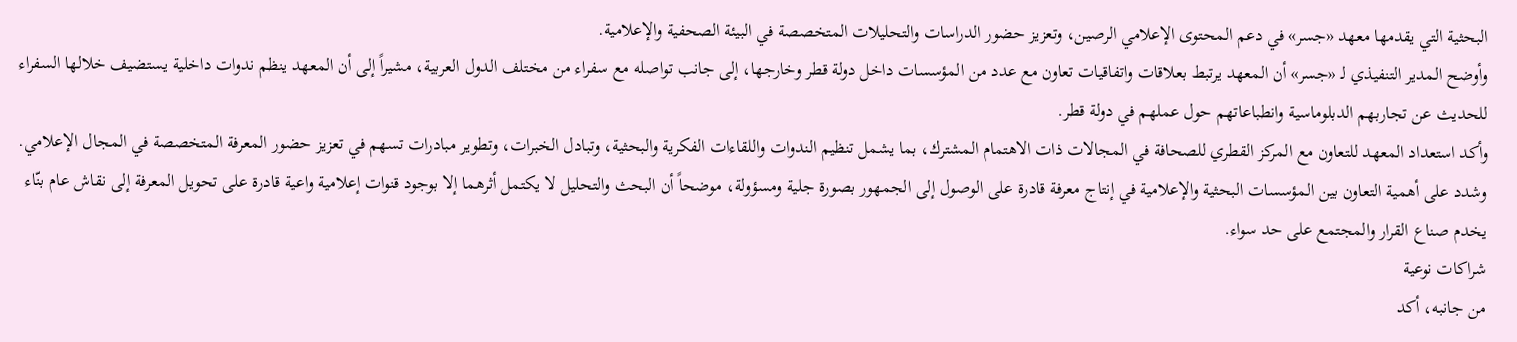البحثية التي يقدمها معهد «جسر» في دعم المحتوى الإعلامي الرصين، وتعزيز حضور الدراسات والتحليلات المتخصصة في البيئة الصحفية والإعلامية.
وأوضح المدير التنفيذي لـ «جسر» أن المعهد يرتبط بعلاقات واتفاقيات تعاون مع عدد من المؤسسات داخل دولة قطر وخارجها، إلى جانب تواصله مع سفراء من مختلف الدول العربية، مشيراً إلى أن المعهد ينظم ندوات داخلية يستضيف خلالها السفراء للحديث عن تجاربهم الدبلوماسية وانطباعاتهم حول عملهم في دولة قطر.
وأكد استعداد المعهد للتعاون مع المركز القطري للصحافة في المجالات ذات الاهتمام المشترك، بما يشمل تنظيم الندوات واللقاءات الفكرية والبحثية، وتبادل الخبرات، وتطوير مبادرات تسهم في تعزيز حضور المعرفة المتخصصة في المجال الإعلامي.
وشدد على أهمية التعاون بين المؤسسات البحثية والإعلامية في إنتاج معرفة قادرة على الوصول إلى الجمهور بصورة جلية ومسؤولة، موضحاً أن البحث والتحليل لا يكتمل أثرهما إلا بوجود قنوات إعلامية واعية قادرة على تحويل المعرفة إلى نقاش عام بنّاء يخدم صناع القرار والمجتمع على حد سواء.
شراكات نوعية
من جانبه، أكد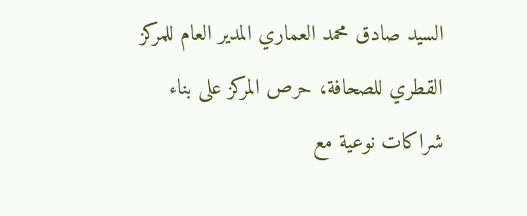السيد صادق محمد العماري المدير العام للمركز القطري للصحافة، حرص المركز على بناء شراكات نوعية مع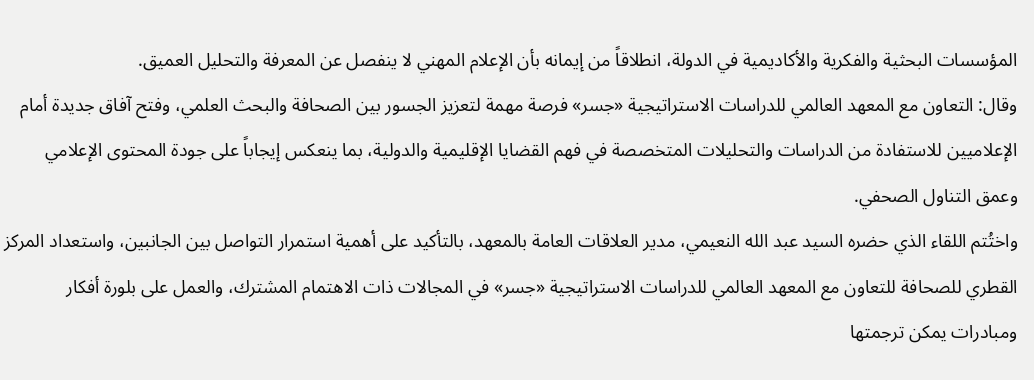المؤسسات البحثية والفكرية والأكاديمية في الدولة، انطلاقاً من إيمانه بأن الإعلام المهني لا ينفصل عن المعرفة والتحليل العميق.
وقال: التعاون مع المعهد العالمي للدراسات الاستراتيجية «جسر» فرصة مهمة لتعزيز الجسور بين الصحافة والبحث العلمي، وفتح آفاق جديدة أمام الإعلاميين للاستفادة من الدراسات والتحليلات المتخصصة في فهم القضايا الإقليمية والدولية، بما ينعكس إيجاباً على جودة المحتوى الإعلامي وعمق التناول الصحفي.
واختُتم اللقاء الذي حضره السيد عبد الله النعيمي، مدير العلاقات العامة بالمعهد، بالتأكيد على أهمية استمرار التواصل بين الجانبين، واستعداد المركز القطري للصحافة للتعاون مع المعهد العالمي للدراسات الاستراتيجية «جسر» في المجالات ذات الاهتمام المشترك، والعمل على بلورة أفكار ومبادرات يمكن ترجمتها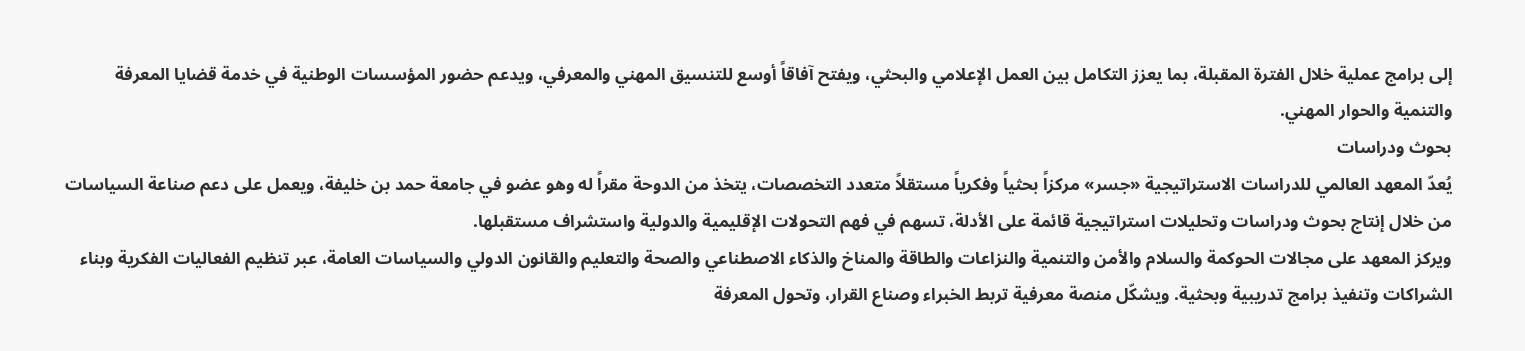إلى برامج عملية خلال الفترة المقبلة، بما يعزز التكامل بين العمل الإعلامي والبحثي، ويفتح آفاقاً أوسع للتنسيق المهني والمعرفي، ويدعم حضور المؤسسات الوطنية في خدمة قضايا المعرفة والتنمية والحوار المهني.
بحوث ودراسات
يُعدّ المعهد العالمي للدراسات الاستراتيجية «جسر» مركزاً بحثياً وفكرياً مستقلاً متعدد التخصصات، يتخذ من الدوحة مقراً له وهو عضو في جامعة حمد بن خليفة، ويعمل على دعم صناعة السياسات من خلال إنتاج بحوث ودراسات وتحليلات استراتيجية قائمة على الأدلة، تسهم في فهم التحولات الإقليمية والدولية واستشراف مستقبلها.
ويركز المعهد على مجالات الحوكمة والسلام والأمن والتنمية والنزاعات والطاقة والمناخ والذكاء الاصطناعي والصحة والتعليم والقانون الدولي والسياسات العامة، عبر تنظيم الفعاليات الفكرية وبناء الشراكات وتنفيذ برامج تدريبية وبحثية. ويشكّل منصة معرفية تربط الخبراء وصناع القرار، وتحول المعرفة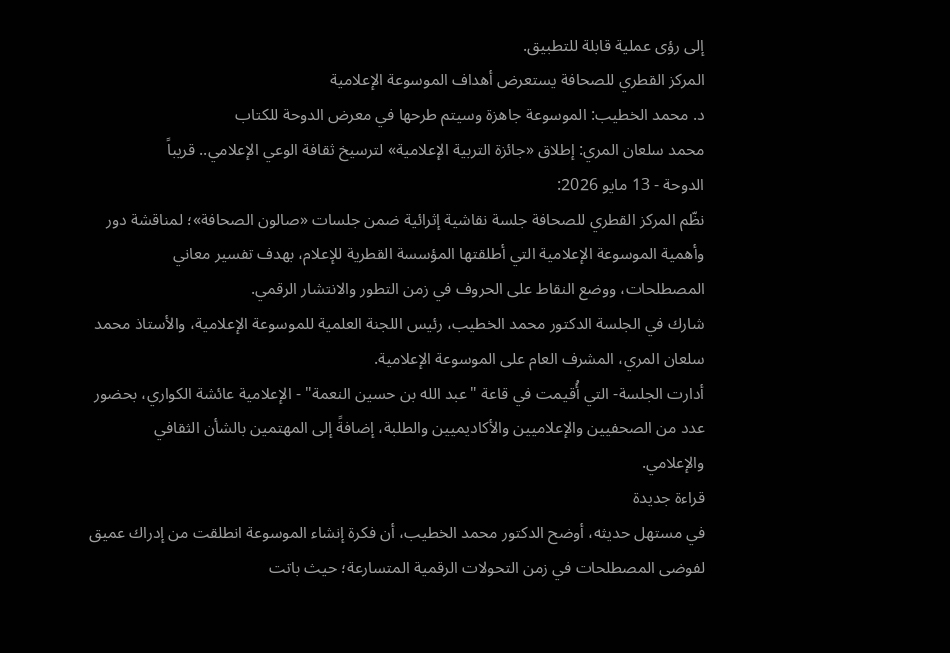إلى رؤى عملية قابلة للتطبيق.
المركز القطري للصحافة يستعرض أهداف الموسوعة الإعلامية
د. محمد الخطيب: الموسوعة جاهزة وسيتم طرحها في معرض الدوحة للكتاب
محمد سلعان المري: إطلاق «جائزة التربية الإعلامية» لترسيخ ثقافة الوعي الإعلامي.. قريباً
الدوحة - 13 مايو 2026:
نظّم المركز القطري للصحافة جلسة نقاشية إثرائية ضمن جلسات «صالون الصحافة»؛ لمناقشة دور وأهمية الموسوعة الإعلامية التي أطلقتها المؤسسة القطرية للإعلام، بهدف تفسير معاني المصطلحات، ووضع النقاط على الحروف في زمن التطور والانتشار الرقمي.
شارك في الجلسة الدكتور محمد الخطيب، رئيس اللجنة العلمية للموسوعة الإعلامية، والأستاذ محمد سلعان المري، المشرف العام على الموسوعة الإعلامية.
أدارت الجلسة- التي أُقيمت في قاعة "عبد الله بن حسين النعمة" - الإعلامية عائشة الكواري، بحضور عدد من الصحفيين والإعلاميين والأكاديميين والطلبة، إضافةً إلى المهتمين بالشأن الثقافي والإعلامي.
قراءة جديدة
في مستهل حديثه، أوضح الدكتور محمد الخطيب، أن فكرة إنشاء الموسوعة انطلقت من إدراك عميق لفوضى المصطلحات في زمن التحولات الرقمية المتسارعة؛ حيث باتت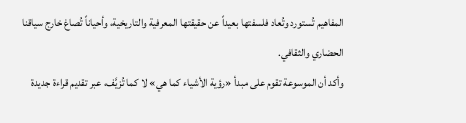المفاهيم تُستورد وتُعاد فلسفتها بعيداً عن حقيقتها المعرفية والتاريخية، وأحياناً تُصاغ خارج سياقنا الحضاري والثقافي.
وأكد أن الموسوعة تقوم على مبدأ «رؤية الأشياء كما هي» لا كما تُزيَّف، عبر تقديم قراءة جديدة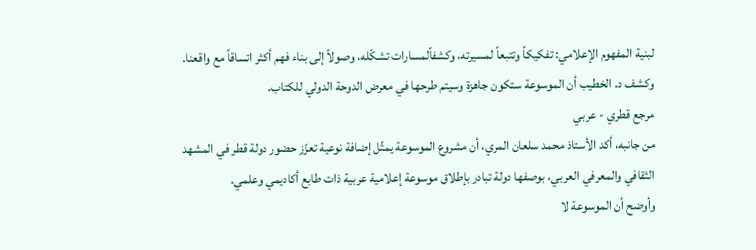لبنية المفهوم الإعلامي: تفكيكاً وتتبعاً لمسيرته، وكشفاًلمسارات تشكّله، وصولاً إلى بناء فهم أكثر اتساقاً مع واقعنا. وكشف د. الخطيب أن الموسوعة ستكون جاهزة وسيتم طرحها في معرض الدوحة الدولي للكتاب.
مرجع قطري - عربي
من جانبه، أكد الأستاذ محمد سلعان المري، أن مشروع الموسوعة يمثّل إضافة نوعية تعزّز حضور دولة قطر في المشهد الثقافي والمعرفي العربي، بوصفها دولة تبادر بإطلاق موسوعة إعلامية عربية ذات طابع أكاديمي وعلمي.
وأوضح أن الموسوعة لا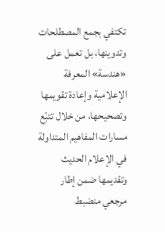تكتفي بجمع المصطلحات وتدوينها، بل تعمل على «هندسة» المعرفة الإعلامية وإعادة تقويمها وتصحيحها، من خلال تتبّع مسارات المفاهيم المتداولة في الإعلام الحديث وتقديمها ضمن إطار مرجعي منضبط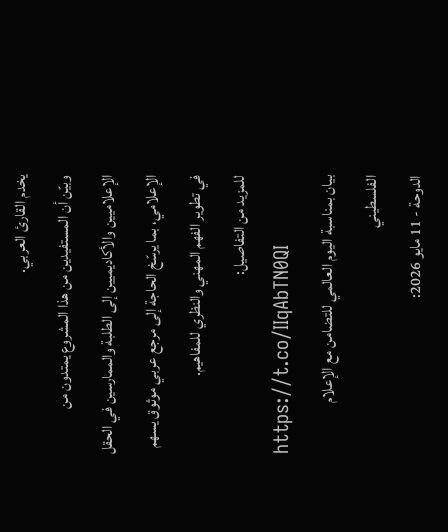يخدم القارئ العربي.
وبيّن أن المستفيدين من هذا المشروع يمتدون من الإعلاميين والأكاديميين إلى الطلبة والممارسين في الحقل الإعلامي، بما يرسّخ الحاجة إلى مرجع عربي موثوق يسهم في تطوير الفهم المهني والنظري للمفاهيم.
للمزيد من التفاصيل:
https://t.co/IIqAbTN0QI
بيان بمناسبة اليوم العالمي للتضامن مع الإعلام الفلسطيني
الدوحة - 11 مايو 2026: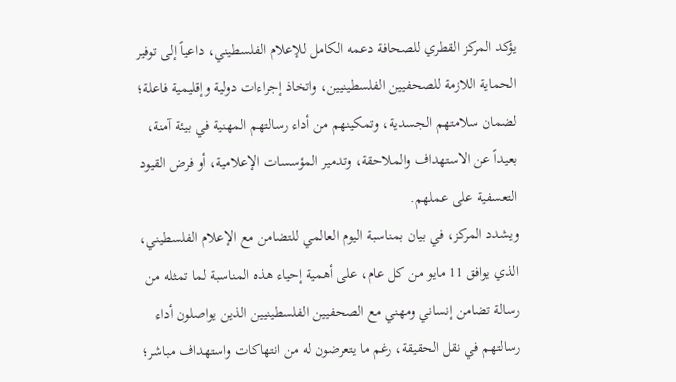يؤكد المركز القطري للصحافة دعمه الكامل للإعلام الفلسطيني، داعياً إلى توفير الحماية اللازمة للصحفيين الفلسطينيين، واتخاذ إجراءات دولية وإقليمية فاعلة؛ لضمان سلامتهم الجسدية، وتمكينهم من أداء رسالتهم المهنية في بيئة آمنة، بعيداً عن الاستهداف والملاحقة، وتدمير المؤسسات الإعلامية، أو فرض القيود التعسفية على عملهم.
ويشدد المركز، في بيان بمناسبة اليوم العالمي للتضامن مع الإعلام الفلسطيني، الذي يوافق 11 مايو من كل عام، على أهمية إحياء هذه المناسبة لما تمثله من رسالة تضامن إنساني ومهني مع الصحفيين الفلسطينيين الذين يواصلون أداء رسالتهم في نقل الحقيقة، رغم ما يتعرضون له من انتهاكات واستهداف مباشر؛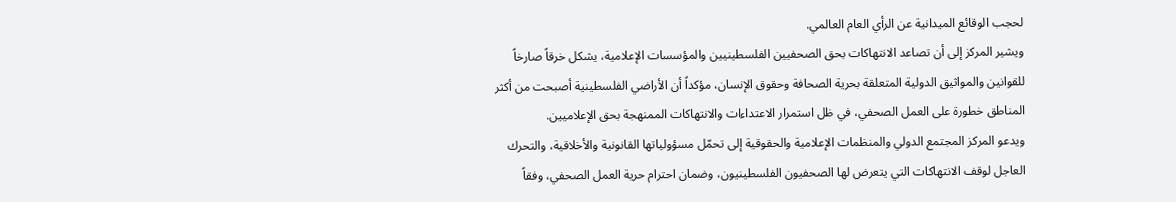لحجب الوقائع الميدانية عن الرأي العام العالمي.
ويشير المركز إلى أن تصاعد الانتهاكات بحق الصحفيين الفلسطينيين والمؤسسات الإعلامية، يشكل خرقاً صارخاً للقوانين والمواثيق الدولية المتعلقة بحرية الصحافة وحقوق الإنسان، مؤكداً أن الأراضي الفلسطينية أصبحت من أكثر المناطق خطورة على العمل الصحفي، في ظل استمرار الاعتداءات والانتهاكات الممنهجة بحق الإعلاميين.
ويدعو المركز المجتمع الدولي والمنظمات الإعلامية والحقوقية إلى تحمّل مسؤولياتها القانونية والأخلاقية، والتحرك العاجل لوقف الانتهاكات التي يتعرض لها الصحفيون الفلسطينيون، وضمان احترام حرية العمل الصحفي، وفقاً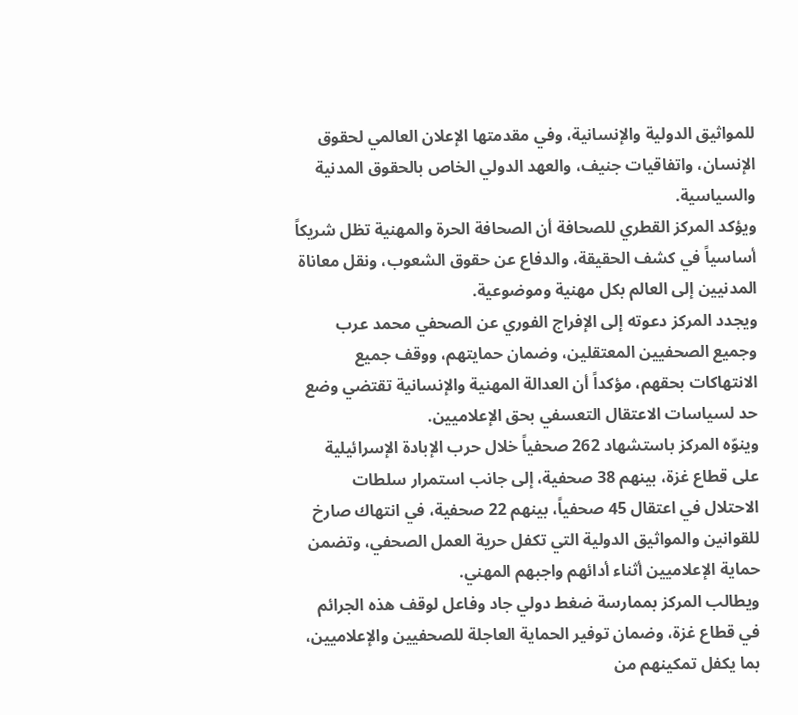للمواثيق الدولية والإنسانية، وفي مقدمتها الإعلان العالمي لحقوق الإنسان، واتفاقيات جنيف، والعهد الدولي الخاص بالحقوق المدنية والسياسية.
ويؤكد المركز القطري للصحافة أن الصحافة الحرة والمهنية تظل شريكاً أساسياً في كشف الحقيقة، والدفاع عن حقوق الشعوب، ونقل معاناة المدنيين إلى العالم بكل مهنية وموضوعية.
ويجدد المركز دعوته إلى الإفراج الفوري عن الصحفي محمد عرب وجميع الصحفيين المعتقلين، وضمان حمايتهم، ووقف جميع الانتهاكات بحقهم، مؤكداً أن العدالة المهنية والإنسانية تقتضي وضع حد لسياسات الاعتقال التعسفي بحق الإعلاميين.
وينوّه المركز باستشهاد 262 صحفياً خلال حرب الإبادة الإسرائيلية على قطاع غزة، بينهم 38 صحفية، إلى جانب استمرار سلطات الاحتلال في اعتقال 45 صحفياً، بينهم 22 صحفية، في انتهاك صارخ للقوانين والمواثيق الدولية التي تكفل حرية العمل الصحفي، وتضمن حماية الإعلاميين أثناء أدائهم واجبهم المهني.
ويطالب المركز بممارسة ضغط دولي جاد وفاعل لوقف هذه الجرائم في قطاع غزة، وضمان توفير الحماية العاجلة للصحفيين والإعلاميين، بما يكفل تمكينهم من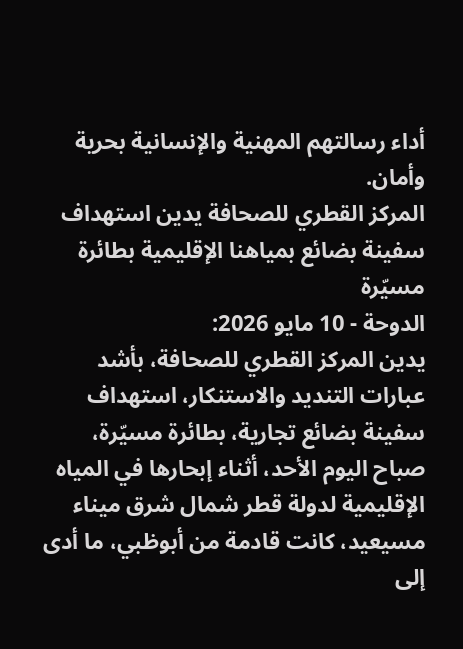أداء رسالتهم المهنية والإنسانية بحرية وأمان.
المركز القطري للصحافة يدين استهداف سفينة بضائع بمياهنا الإقليمية بطائرة مسيّرة
الدوحة - 10 مايو 2026:
يدين المركز القطري للصحافة، بأشد عبارات التنديد والاستنكار، استهداف سفينة بضائع تجارية، بطائرة مسيّرة، صباح اليوم الأحد، أثناء إبحارها في المياه الإقليمية لدولة قطر شمال شرق ميناء مسيعيد، كانت قادمة من أبوظبي، ما أدى إلى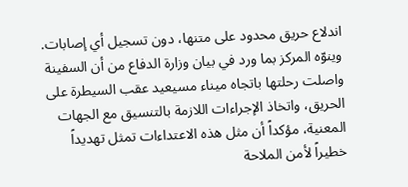اندلاع حريق محدود على متنها، دون تسجيل أي إصابات.
وينوّه المركز بما ورد في بيان وزارة الدفاع من أن السفينة واصلت رحلتها باتجاه ميناء مسيعيد عقب السيطرة على الحريق، واتخاذ الإجراءات اللازمة بالتنسيق مع الجهات المعنية، مؤكداً أن مثل هذه الاعتداءات تمثل تهديداً خطيراً لأمن الملاحة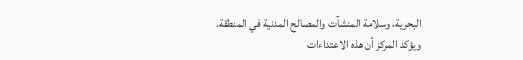البحرية، وسلامة المنشآت والمصالح المدنية في المنطقة.
ويؤكد المركز أن هذه الاعتداءات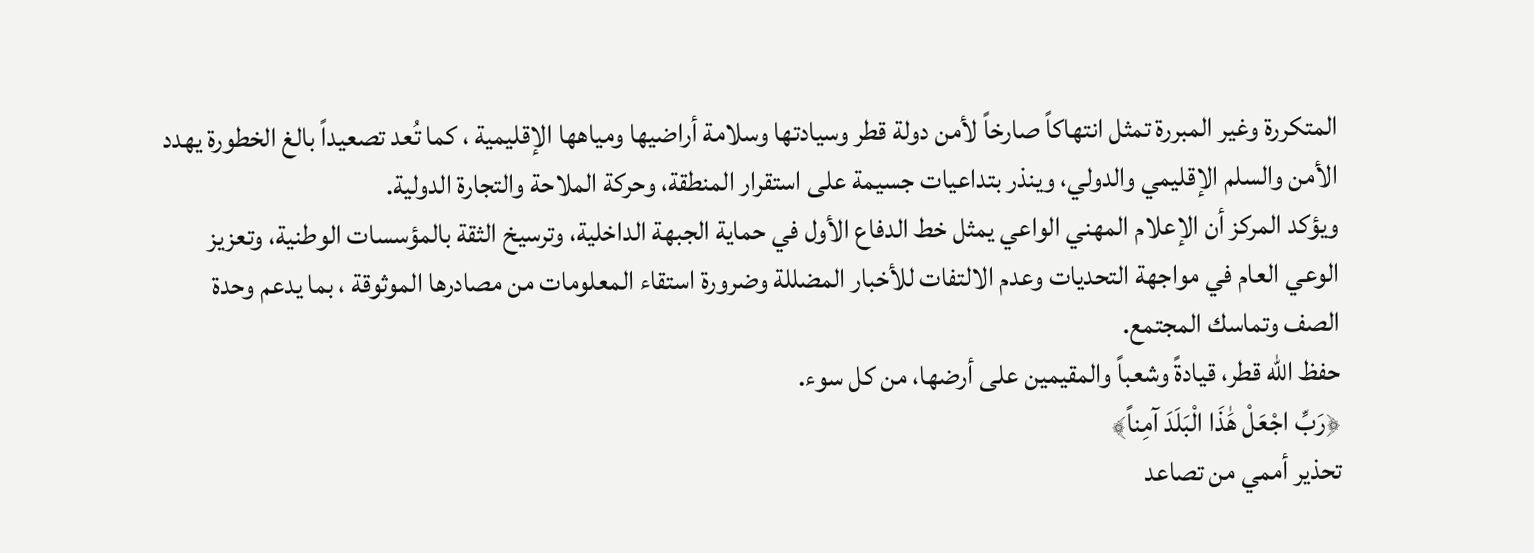المتكررة وغير المبررة تمثل انتهاكاً صارخاً لأمن دولة قطر وسيادتها وسلامة أراضيها ومياهها الإقليمية ، كما تُعد تصعيداً بالغ الخطورة يهدد الأمن والسلم الإقليمي والدولي، وينذر بتداعيات جسيمة على استقرار المنطقة، وحركة الملاحة والتجارة الدولية.
ويؤكد المركز أن الإعلام المهني الواعي يمثل خط الدفاع الأول في حماية الجبهة الداخلية، وترسيخ الثقة بالمؤسسات الوطنية، وتعزيز الوعي العام في مواجهة التحديات وعدم الالتفات للأخبار المضللة وضرورة استقاء المعلومات من مصادرها الموثوقة ، بما يدعم وحدة الصف وتماسك المجتمع.
حفظ الله قطر، قيادةً وشعباً والمقيمين على أرضها، من كل سوء.
﴿رَبِّ اجْعَلْ هَٰذَا الْبَلَدَ آمِناً﴾
تحذير أممي من تصاعد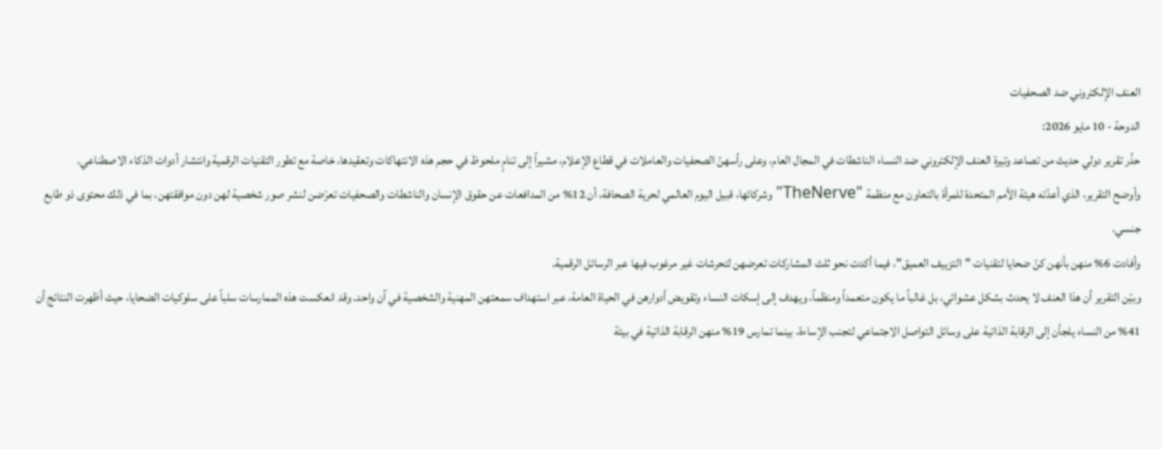العنف الإلكتروني ضد الصحفيات
الدوحة - 10 مايو 2026:
حذّر تقرير دولي حديث من تصاعد وتيرة العنف الإلكتروني ضد النساء الناشطات في المجال العام، وعلى رأسهنّ الصحفيات والعاملات في قطاع الإعلام، مشيراً إلى تنامٍ ملحوظ في حجم هذه الانتهاكات وتعقيدها، خاصة مع تطور التقنيات الرقمية وانتشار أدوات الذكاء الاصطناعي.
وأوضح التقرير، الذي أعدّته هيئة الأمم المتحدة للمرأة بالتعاون مع منظمة "TheNerve" وشركائها، قبيل اليوم العالمي لحرية الصحافة، أن 12% من المدافعات عن حقوق الإنسان والناشطات والصحفيات تعرّضن لنشر صور شخصية لهن دون موافقتهن، بما في ذلك محتوى ذو طابع جنسي.
وأفادت 6% منهن بأنهن كنّ ضحايا لتقنيات "التزييف العميق"، فيما أكدت نحو ثلث المشاركات تعرضهن لتحرشات غير مرغوب فيها عبر الرسائل الرقمية.
وبيّن التقرير أن هذا العنف لا يحدث بشكل عشوائي، بل غالباً ما يكون متعمداً ومنظماً، ويهدف إلى إسكات النساء وتقويض أدوارهن في الحياة العامة، عبر استهداف سمعتهن المهنية والشخصية في آن واحد. وقد انعكست هذه الممارسات سلباً على سلوكيات الضحايا، حيث أظهرت النتائج أن 41% من النساء يلجأن إلى الرقابة الذاتية على وسائل التواصل الاجتماعي لتجنب الإساءة، بينما تمارس 19% منهن الرقابة الذاتية في بيئة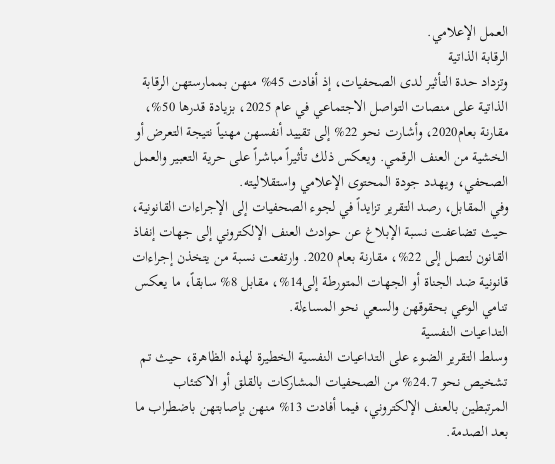العمل الإعلامي.
الرقابة الذاتية
وتزداد حدة التأثير لدى الصحفيات، إذ أفادت 45% منهن بممارستهن الرقابة الذاتية على منصات التواصل الاجتماعي في عام 2025، بزيادة قدرها 50%، مقارنة بعام2020، وأشارت نحو 22% إلى تقييد أنفسهن مهنياً نتيجة التعرض أو الخشية من العنف الرقمي. ويعكس ذلك تأثيراً مباشراً على حرية التعبير والعمل الصحفي، ويهدد جودة المحتوى الإعلامي واستقلاليته.
وفي المقابل، رصد التقرير تزايداً في لجوء الصحفيات إلى الإجراءات القانونية، حيث تضاعفت نسبة الإبلاغ عن حوادث العنف الإلكتروني إلى جهات إنفاذ القانون لتصل إلى 22%، مقارنة بعام 2020. وارتفعت نسبة من يتخذن إجراءات قانونية ضد الجناة أو الجهات المتورطة إلى14%، مقابل 8% سابقاً، ما يعكس تنامي الوعي بحقوقهن والسعي نحو المساءلة.
التداعيات النفسية
وسلط التقرير الضوء على التداعيات النفسية الخطيرة لهذه الظاهرة، حيث تم تشخيص نحو 24.7% من الصحفيات المشاركات بالقلق أو الاكتئاب المرتبطين بالعنف الإلكتروني، فيما أفادت 13% منهن بإصابتهن باضطراب ما بعد الصدمة.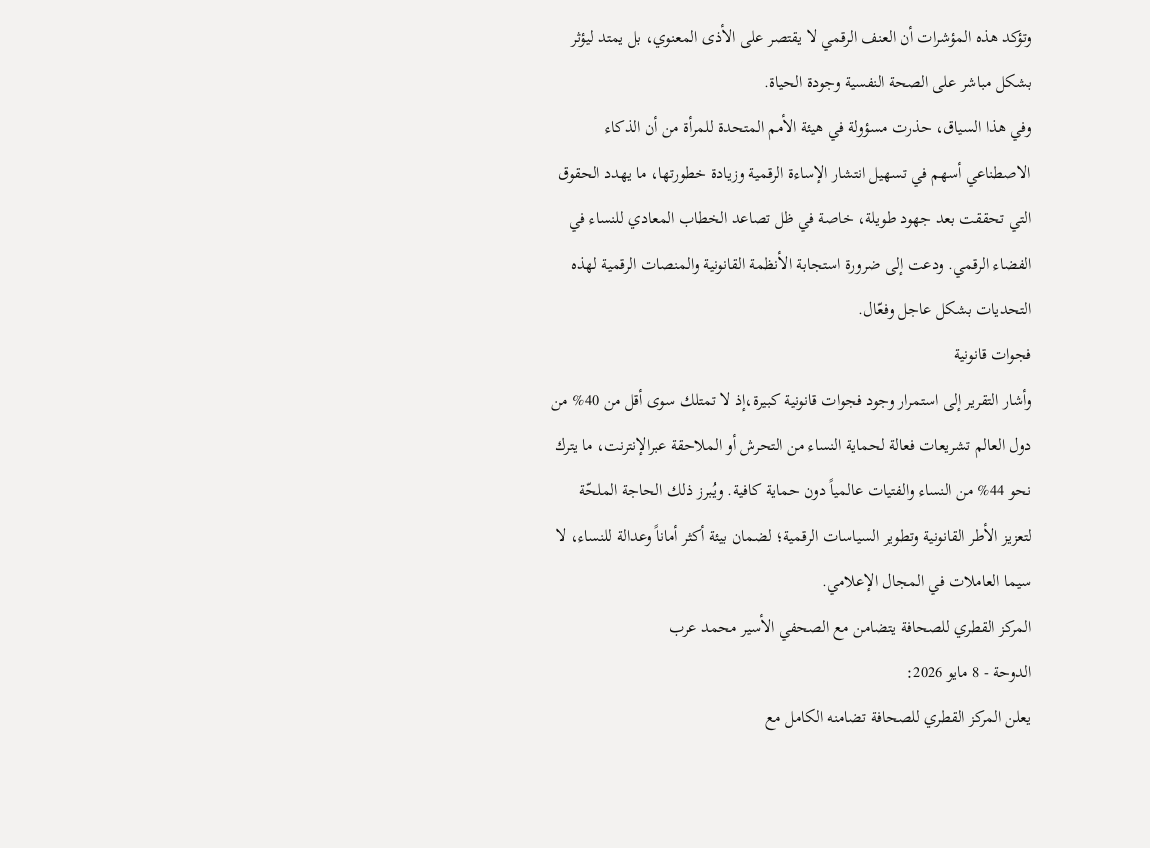وتؤكد هذه المؤشرات أن العنف الرقمي لا يقتصر على الأذى المعنوي، بل يمتد ليؤثر بشكل مباشر على الصحة النفسية وجودة الحياة.
وفي هذا السياق، حذرت مسؤولة في هيئة الأمم المتحدة للمرأة من أن الذكاء الاصطناعي أسهم في تسهيل انتشار الإساءة الرقمية وزيادة خطورتها، ما يهدد الحقوق التي تحققت بعد جهود طويلة، خاصة في ظل تصاعد الخطاب المعادي للنساء في الفضاء الرقمي. ودعت إلى ضرورة استجابة الأنظمة القانونية والمنصات الرقمية لهذه التحديات بشكل عاجل وفعّال.
فجوات قانونية
وأشار التقرير إلى استمرار وجود فجوات قانونية كبيرة،إذ لا تمتلك سوى أقل من 40% من دول العالم تشريعات فعالة لحماية النساء من التحرش أو الملاحقة عبرالإنترنت، ما يترك نحو 44% من النساء والفتيات عالمياً دون حماية كافية. ويُبرز ذلك الحاجة الملحّة لتعزيز الأطر القانونية وتطوير السياسات الرقمية؛ لضمان بيئة أكثر أماناً وعدالة للنساء، لا سيما العاملات في المجال الإعلامي.
المركز القطري للصحافة يتضامن مع الصحفي الأسير محمد عرب
الدوحة - 8 مايو 2026:
يعلن المركز القطري للصحافة تضامنه الكامل مع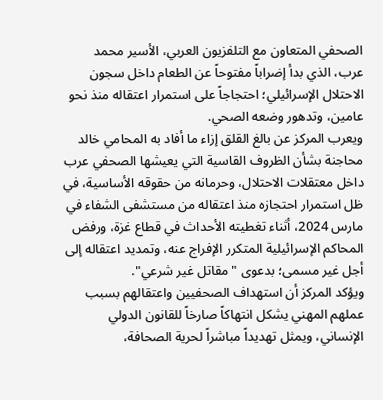الصحفي المتعاون مع التلفزيون العربي، الأسير محمد عرب، الذي بدأ إضراباً مفتوحاً عن الطعام داخل سجون الاحتلال الإسرائيلي؛ احتجاجاً على استمرار اعتقاله منذ نحو عامين، وتدهور وضعه الصحي.
ويعرب المركز عن بالغ القلق إزاء ما أفاد به المحامي خالد محاجنة بشأن الظروف القاسية التي يعيشها الصحفي عرب داخل معتقلات الاحتلال، وحرمانه من حقوقه الأساسية، في ظل استمرار احتجازه منذ اعتقاله من مستشفى الشفاء في مارس 2024، أثناء تغطيته الأحداث في قطاع غزة، ورفض المحاكم الإسرائيلية المتكرر الإفراج عنه، وتمديد اعتقاله إلى أجل غير مسمى؛ بدعوى "مقاتل غير شرعي".
ويؤكد المركز أن استهداف الصحفيين واعتقالهم بسبب عملهم المهني يشكل انتهاكاً صارخاً للقانون الدولي الإنساني، ويمثل تهديداً مباشراً لحرية الصحافة،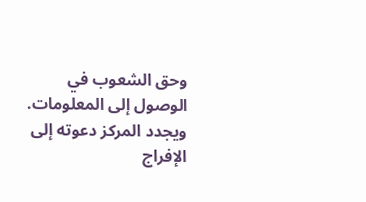وحق الشعوب في الوصول إلى المعلومات.
ويجدد المركز دعوته إلى الإفراج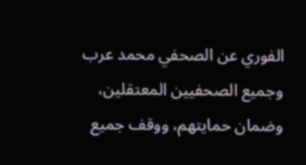الفوري عن الصحفي محمد عرب وجميع الصحفيين المعتقلين، وضمان حمايتهم، ووقف جميع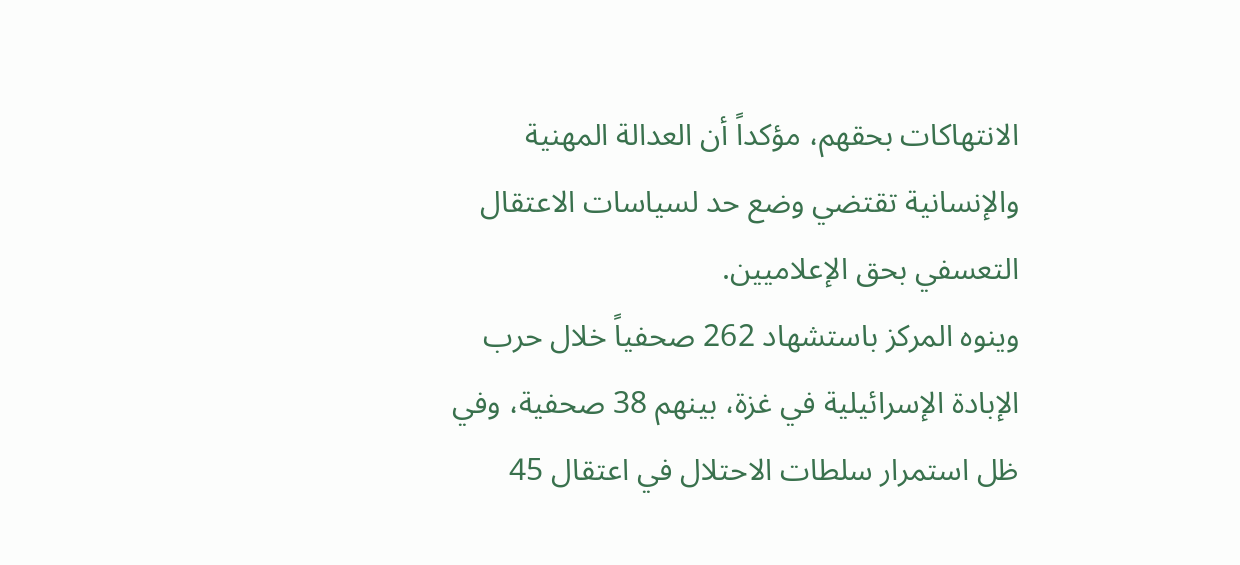الانتهاكات بحقهم، مؤكداً أن العدالة المهنية والإنسانية تقتضي وضع حد لسياسات الاعتقال التعسفي بحق الإعلاميين.
وينوه المركز باستشهاد 262 صحفياً خلال حرب الإبادة الإسرائيلية في غزة، بينهم 38 صحفية، وفي ظل استمرار سلطات الاحتلال في اعتقال 45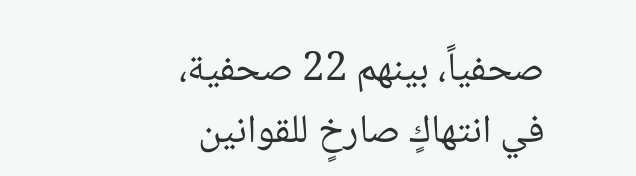صحفياً، بينهم 22 صحفية، في انتهاكٍ صارخٍ للقوانين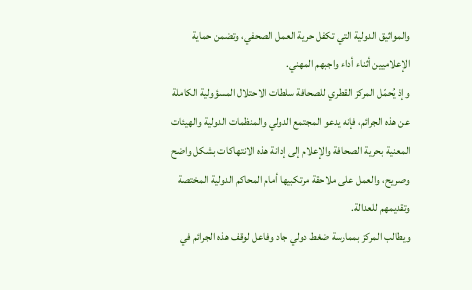والمواثيق الدولية التي تكفل حرية العمل الصحفي، وتضمن حماية الإعلاميين أثناء أداء واجبهم المهني.
وإذ يُحمّل المركز القطري للصحافة سلطات الاحتلال المسؤولية الكاملة عن هذه الجرائم، فإنه يدعو المجتمع الدولي والمنظمات الدولية والهيئات المعنية بحرية الصحافة والإعلام إلى إدانة هذه الانتهاكات بشكل واضح وصريح، والعمل على ملاحقة مرتكبيها أمام المحاكم الدولية المختصة وتقديمهم للعدالة.
ويطالب المركز بممارسة ضغط دولي جاد وفاعل لوقف هذه الجرائم في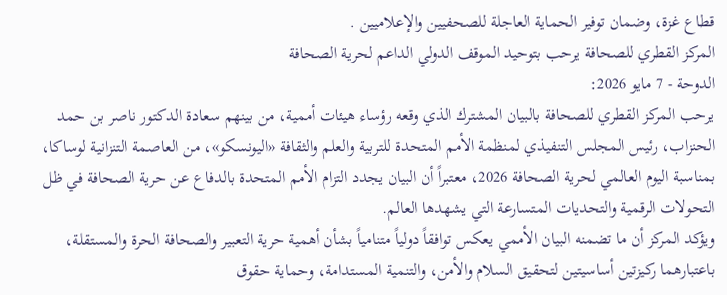قطاع غزة، وضمان توفير الحماية العاجلة للصحفيين والإعلاميين .
المركز القطري للصحافة يرحب بتوحيد الموقف الدولي الداعم لحرية الصحافة
الدوحة - 7 مايو 2026:
يرحب المركز القطري للصحافة بالبيان المشترك الذي وقعه رؤساء هيئات أممية، من بينهم سعادة الدكتور ناصر بن حمد الحنزاب، رئيس المجلس التنفيذي لمنظمة الأمم المتحدة للتربية والعلم والثقافة «اليونسكو»، من العاصمة التنزانية لوساكا، بمناسبة اليوم العالمي لحرية الصحافة 2026، معتبراً أن البيان يجدد التزام الأمم المتحدة بالدفاع عن حرية الصحافة في ظل التحولات الرقمية والتحديات المتسارعة التي يشهدها العالم.
ويؤكد المركز أن ما تضمنه البيان الأممي يعكس توافقاً دولياً متنامياً بشأن أهمية حرية التعبير والصحافة الحرة والمستقلة، باعتبارهما ركيزتين أساسيتين لتحقيق السلام والأمن، والتنمية المستدامة، وحماية حقوق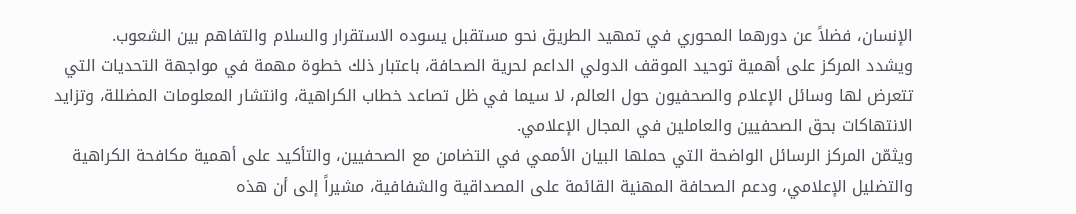الإنسان، فضلاً عن دورهما المحوري في تمهيد الطريق نحو مستقبل يسوده الاستقرار والسلام والتفاهم بين الشعوب.
ويشدد المركز على أهمية توحيد الموقف الدولي الداعم لحرية الصحافة، باعتبار ذلك خطوة مهمة في مواجهة التحديات التي تتعرض لها وسائل الإعلام والصحفيون حول العالم، لا سيما في ظل تصاعد خطاب الكراهية، وانتشار المعلومات المضللة، وتزايد الانتهاكات بحق الصحفيين والعاملين في المجال الإعلامي.
ويثمّن المركز الرسائل الواضحة التي حملها البيان الأممي في التضامن مع الصحفيين، والتأكيد على أهمية مكافحة الكراهية والتضليل الإعلامي، ودعم الصحافة المهنية القائمة على المصداقية والشفافية، مشيراً إلى أن هذه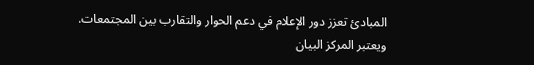المبادئ تعزز دور الإعلام في دعم الحوار والتقارب بين المجتمعات.
ويعتبر المركز البيان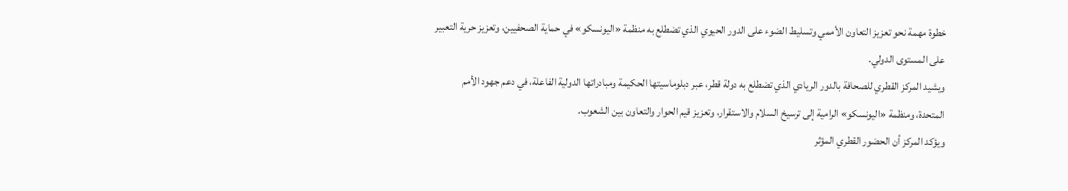خطوة مهمة نحو تعزيز التعاون الأممي وتسليط الضوء على الدور الحيوي الذي تضطلع به منظمة «اليونسكو» في حماية الصحفيين، وتعزيز حرية التعبير على المستوى الدولي.
ويشيد المركز القطري للصحافة بالدور الريادي الذي تضطلع به دولة قطر، عبر دبلوماسيتها الحكيمة ومبادراتها الدولية الفاعلة، في دعم جهود الأمم المتحدة، ومنظمة «اليونسكو» الرامية إلى ترسيخ السلام والاستقرار، وتعزيز قيم الحوار والتعاون بين الشعوب.
ويؤكد المركز أن الحضور القطري المؤثر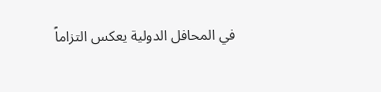في المحافل الدولية يعكس التزاماً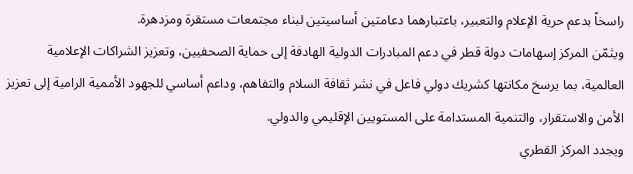راسخاً بدعم حرية الإعلام والتعبير، باعتبارهما دعامتين أساسيتين لبناء مجتمعات مستقرة ومزدهرة.
ويثمّن المركز إسهامات دولة قطر في دعم المبادرات الدولية الهادفة إلى حماية الصحفيين، وتعزيز الشراكات الإعلامية العالمية، بما يرسخ مكانتها كشريك دولي فاعل في نشر ثقافة السلام والتفاهم، وداعم أساسي للجهود الأممية الرامية إلى تعزيز الأمن والاستقرار، والتنمية المستدامة على المستويين الإقليمي والدولي.
ويجدد المركز القطري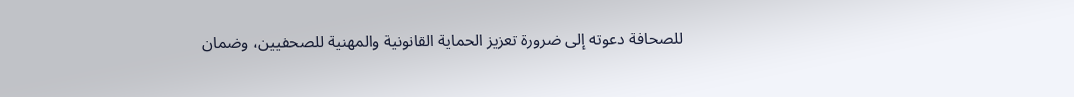للصحافة دعوته إلى ضرورة تعزيز الحماية القانونية والمهنية للصحفيين، وضمان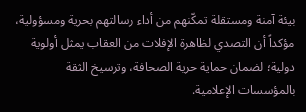بيئة آمنة ومستقلة تمكّنهم من أداء رسالتهم بحرية ومسؤولية، مؤكداً أن التصدي لظاهرة الإفلات من العقاب يمثل أولوية دولية؛ لضمان حماية حرية الصحافة، وترسيخ الثقة بالمؤسسات الإعلامية.